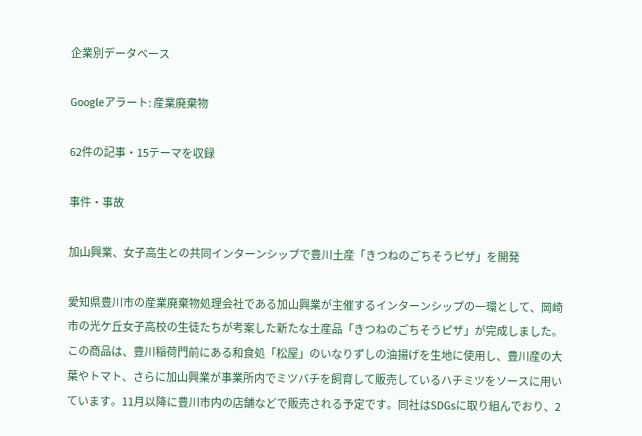企業別データベース

Googleアラート: 産業廃棄物

62件の記事・15テーマを収録

事件・事故

加山興業、女子高生との共同インターンシップで豊川土産「きつねのごちそうピザ」を開発

愛知県豊川市の産業廃棄物処理会社である加山興業が主催するインターンシップの一環として、岡崎市の光ケ丘女子高校の生徒たちが考案した新たな土産品「きつねのごちそうピザ」が完成しました。この商品は、豊川稲荷門前にある和食処「松屋」のいなりずしの油揚げを生地に使用し、豊川産の大葉やトマト、さらに加山興業が事業所内でミツバチを飼育して販売しているハチミツをソースに用いています。11月以降に豊川市内の店舗などで販売される予定です。同社はSDGsに取り組んでおり、2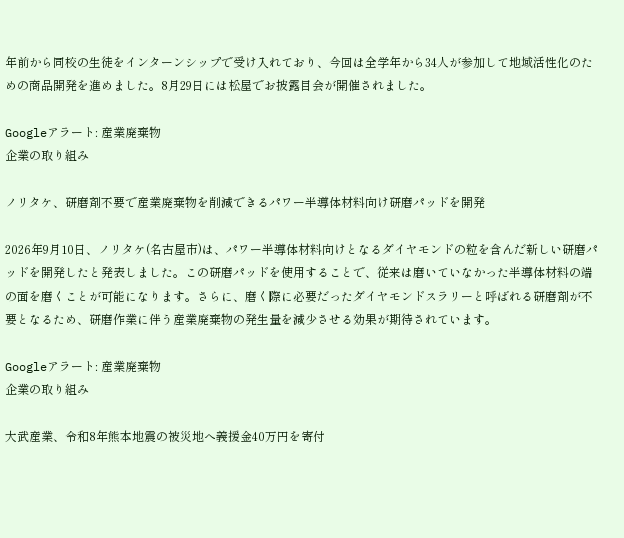年前から同校の生徒をインターンシップで受け入れており、今回は全学年から34人が参加して地域活性化のための商品開発を進めました。8月29日には松屋でお披露目会が開催されました。

Googleアラート: 産業廃棄物
企業の取り組み

ノリタケ、研磨剤不要で産業廃棄物を削減できるパワー半導体材料向け研磨パッドを開発

2026年9月10日、ノリタケ(名古屋市)は、パワー半導体材料向けとなるダイヤモンドの粒を含んだ新しい研磨パッドを開発したと発表しました。この研磨パッドを使用することで、従来は磨いていなかった半導体材料の端の面を磨くことが可能になります。さらに、磨く際に必要だったダイヤモンドスラリーと呼ばれる研磨剤が不要となるため、研磨作業に伴う産業廃棄物の発生量を減少させる効果が期待されています。

Googleアラート: 産業廃棄物
企業の取り組み

大武産業、令和8年熊本地震の被災地へ義援金40万円を寄付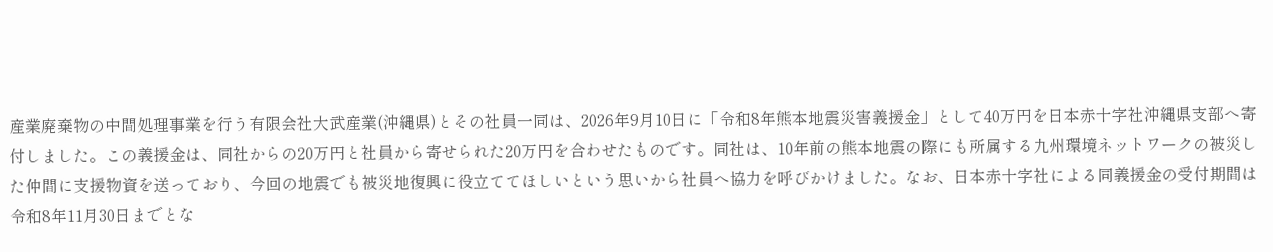産業廃棄物の中間処理事業を行う有限会社大武産業(沖縄県)とその社員一同は、2026年9月10日に「令和8年熊本地震災害義援金」として40万円を日本赤十字社沖縄県支部へ寄付しました。この義援金は、同社からの20万円と社員から寄せられた20万円を合わせたものです。同社は、10年前の熊本地震の際にも所属する九州環境ネットワークの被災した仲間に支援物資を送っており、今回の地震でも被災地復興に役立ててほしいという思いから社員へ協力を呼びかけました。なお、日本赤十字社による同義援金の受付期間は令和8年11月30日までとな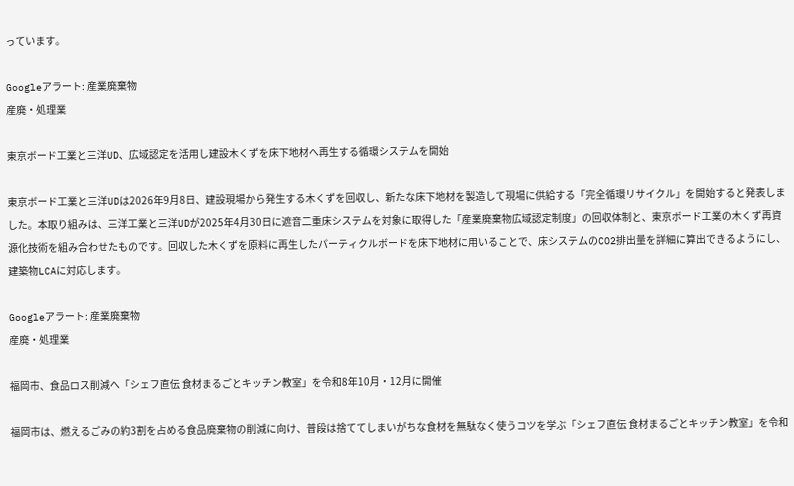っています。

Googleアラート: 産業廃棄物
産廃・処理業

東京ボード工業と三洋UD、広域認定を活用し建設木くずを床下地材へ再生する循環システムを開始

東京ボード工業と三洋UDは2026年9月8日、建設現場から発生する木くずを回収し、新たな床下地材を製造して現場に供給する「完全循環リサイクル」を開始すると発表しました。本取り組みは、三洋工業と三洋UDが2025年4月30日に遮音二重床システムを対象に取得した「産業廃棄物広域認定制度」の回収体制と、東京ボード工業の木くず再資源化技術を組み合わせたものです。回収した木くずを原料に再生したパーティクルボードを床下地材に用いることで、床システムのCO2排出量を詳細に算出できるようにし、建築物LCAに対応します。

Googleアラート: 産業廃棄物
産廃・処理業

福岡市、食品ロス削減へ「シェフ直伝 食材まるごとキッチン教室」を令和8年10月・12月に開催

福岡市は、燃えるごみの約3割を占める食品廃棄物の削減に向け、普段は捨ててしまいがちな食材を無駄なく使うコツを学ぶ「シェフ直伝 食材まるごとキッチン教室」を令和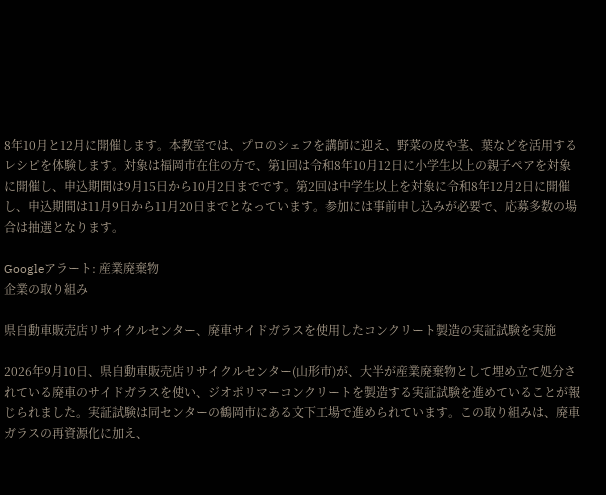8年10月と12月に開催します。本教室では、プロのシェフを講師に迎え、野菜の皮や茎、葉などを活用するレシピを体験します。対象は福岡市在住の方で、第1回は令和8年10月12日に小学生以上の親子ペアを対象に開催し、申込期間は9月15日から10月2日までです。第2回は中学生以上を対象に令和8年12月2日に開催し、申込期間は11月9日から11月20日までとなっています。参加には事前申し込みが必要で、応募多数の場合は抽選となります。

Googleアラート: 産業廃棄物
企業の取り組み

県自動車販売店リサイクルセンター、廃車サイドガラスを使用したコンクリート製造の実証試験を実施

2026年9月10日、県自動車販売店リサイクルセンター(山形市)が、大半が産業廃棄物として埋め立て処分されている廃車のサイドガラスを使い、ジオポリマーコンクリートを製造する実証試験を進めていることが報じられました。実証試験は同センターの鶴岡市にある文下工場で進められています。この取り組みは、廃車ガラスの再資源化に加え、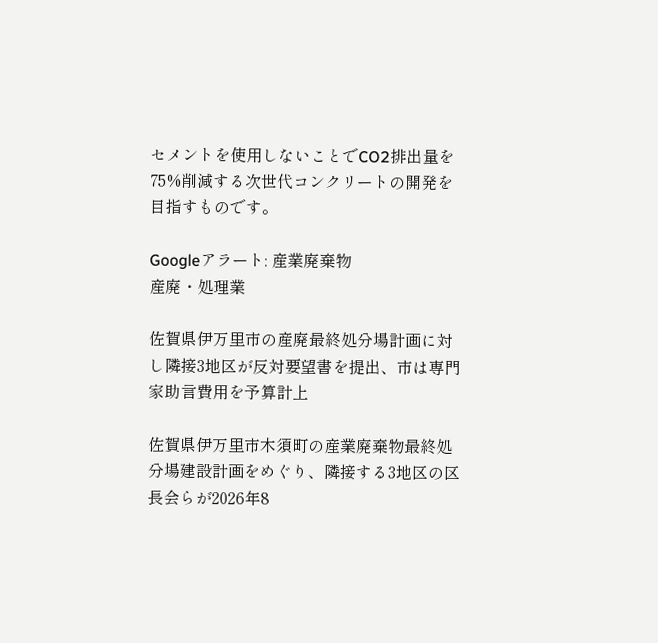セメントを使用しないことでCO2排出量を75%削減する次世代コンクリートの開発を目指すものです。

Googleアラート: 産業廃棄物
産廃・処理業

佐賀県伊万里市の産廃最終処分場計画に対し隣接3地区が反対要望書を提出、市は専門家助言費用を予算計上

佐賀県伊万里市木須町の産業廃棄物最終処分場建設計画をめぐり、隣接する3地区の区長会らが2026年8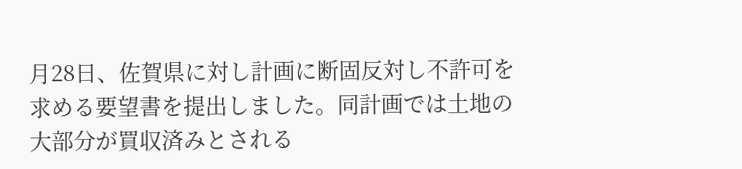月28日、佐賀県に対し計画に断固反対し不許可を求める要望書を提出しました。同計画では土地の大部分が買収済みとされる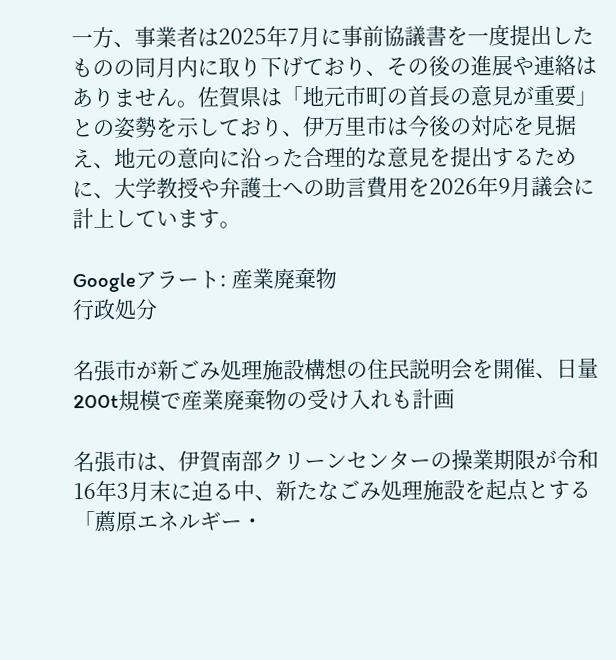一方、事業者は2025年7月に事前協議書を一度提出したものの同月内に取り下げており、その後の進展や連絡はありません。佐賀県は「地元市町の首長の意見が重要」との姿勢を示しており、伊万里市は今後の対応を見据え、地元の意向に沿った合理的な意見を提出するために、大学教授や弁護士への助言費用を2026年9月議会に計上しています。

Googleアラート: 産業廃棄物
行政処分

名張市が新ごみ処理施設構想の住民説明会を開催、日量200t規模で産業廃棄物の受け入れも計画

名張市は、伊賀南部クリーンセンターの操業期限が令和16年3月末に迫る中、新たなごみ処理施設を起点とする「薦原エネルギー・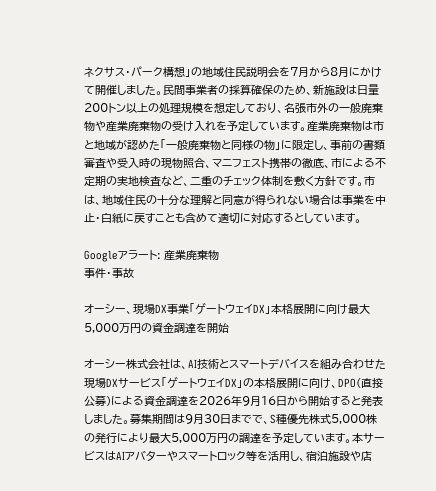ネクサス・パーク構想」の地域住民説明会を7月から8月にかけて開催しました。民間事業者の採算確保のため、新施設は日量200トン以上の処理規模を想定しており、名張市外の一般廃棄物や産業廃棄物の受け入れを予定しています。産業廃棄物は市と地域が認めた「一般廃棄物と同様の物」に限定し、事前の書類審査や受入時の現物照合、マニフェスト携帯の徹底、市による不定期の実地検査など、二重のチェック体制を敷く方針です。市は、地域住民の十分な理解と同意が得られない場合は事業を中止・白紙に戻すことも含めて適切に対応するとしています。

Googleアラート: 産業廃棄物
事件・事故

オーシー、現場DX事業「ゲートウェイDX」本格展開に向け最大5,000万円の資金調達を開始

オーシー株式会社は、AI技術とスマートデバイスを組み合わせた現場DXサービス「ゲートウェイDX」の本格展開に向け、DPO(直接公募)による資金調達を2026年9月16日から開始すると発表しました。募集期間は9月30日までで、S種優先株式5,000株の発行により最大5,000万円の調達を予定しています。本サービスはAIアバターやスマートロック等を活用し、宿泊施設や店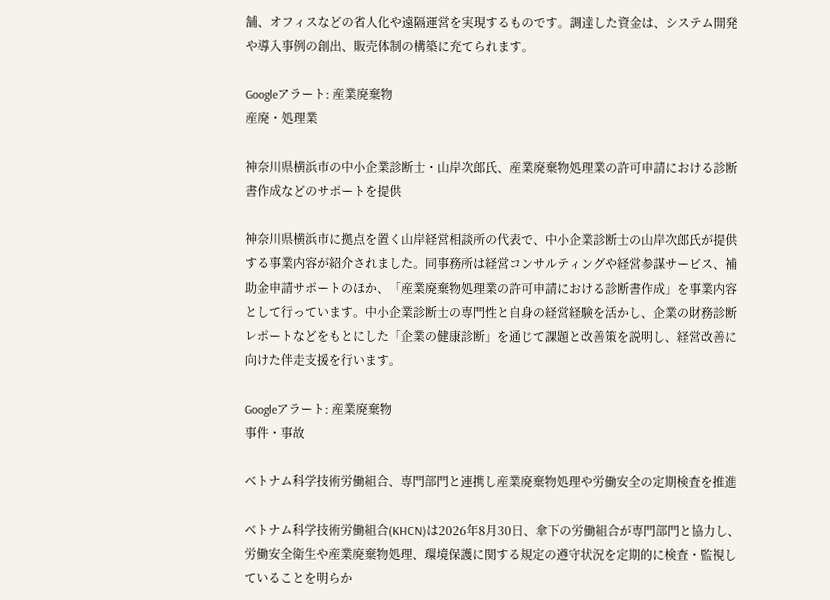舗、オフィスなどの省人化や遠隔運営を実現するものです。調達した資金は、システム開発や導入事例の創出、販売体制の構築に充てられます。

Googleアラート: 産業廃棄物
産廃・処理業

神奈川県横浜市の中小企業診断士・山岸次郎氏、産業廃棄物処理業の許可申請における診断書作成などのサポートを提供

神奈川県横浜市に拠点を置く山岸経営相談所の代表で、中小企業診断士の山岸次郎氏が提供する事業内容が紹介されました。同事務所は経営コンサルティングや経営参謀サービス、補助金申請サポートのほか、「産業廃棄物処理業の許可申請における診断書作成」を事業内容として行っています。中小企業診断士の専門性と自身の経営経験を活かし、企業の財務診断レポートなどをもとにした「企業の健康診断」を通じて課題と改善策を説明し、経営改善に向けた伴走支援を行います。

Googleアラート: 産業廃棄物
事件・事故

ベトナム科学技術労働組合、専門部門と連携し産業廃棄物処理や労働安全の定期検査を推進

ベトナム科学技術労働組合(KHCN)は2026年8月30日、傘下の労働組合が専門部門と協力し、労働安全衛生や産業廃棄物処理、環境保護に関する規定の遵守状況を定期的に検査・監視していることを明らか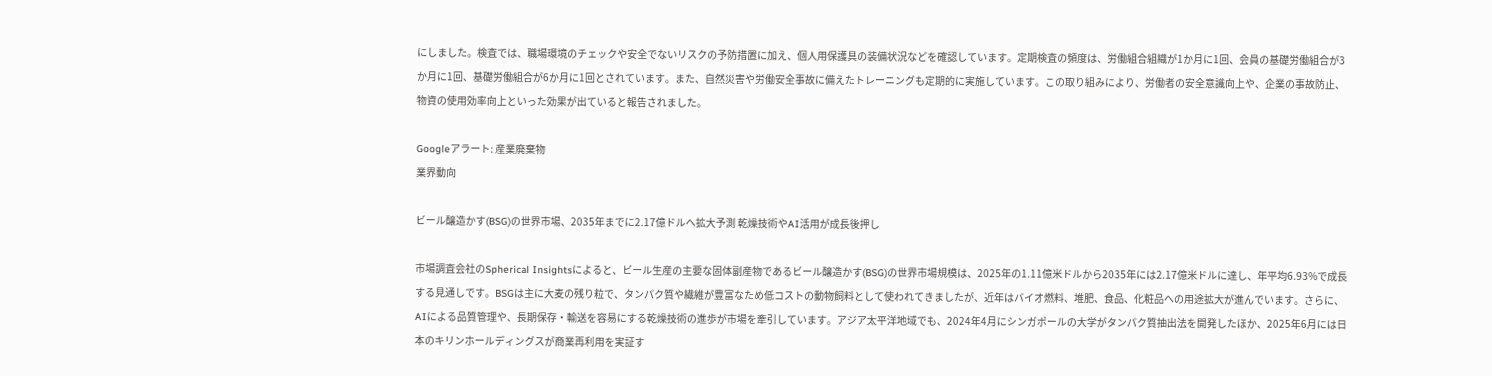にしました。検査では、職場環境のチェックや安全でないリスクの予防措置に加え、個人用保護具の装備状況などを確認しています。定期検査の頻度は、労働組合組織が1か月に1回、会員の基礎労働組合が3か月に1回、基礎労働組合が6か月に1回とされています。また、自然災害や労働安全事故に備えたトレーニングも定期的に実施しています。この取り組みにより、労働者の安全意識向上や、企業の事故防止、物資の使用効率向上といった効果が出ていると報告されました。

Googleアラート: 産業廃棄物
業界動向

ビール醸造かす(BSG)の世界市場、2035年までに2.17億ドルへ拡大予測 乾燥技術やAI活用が成長後押し

市場調査会社のSpherical Insightsによると、ビール生産の主要な固体副産物であるビール醸造かす(BSG)の世界市場規模は、2025年の1.11億米ドルから2035年には2.17億米ドルに達し、年平均6.93%で成長する見通しです。BSGは主に大麦の残り粒で、タンパク質や繊維が豊富なため低コストの動物飼料として使われてきましたが、近年はバイオ燃料、堆肥、食品、化粧品への用途拡大が進んでいます。さらに、AIによる品質管理や、長期保存・輸送を容易にする乾燥技術の進歩が市場を牽引しています。アジア太平洋地域でも、2024年4月にシンガポールの大学がタンパク質抽出法を開発したほか、2025年6月には日本のキリンホールディングスが商業再利用を実証す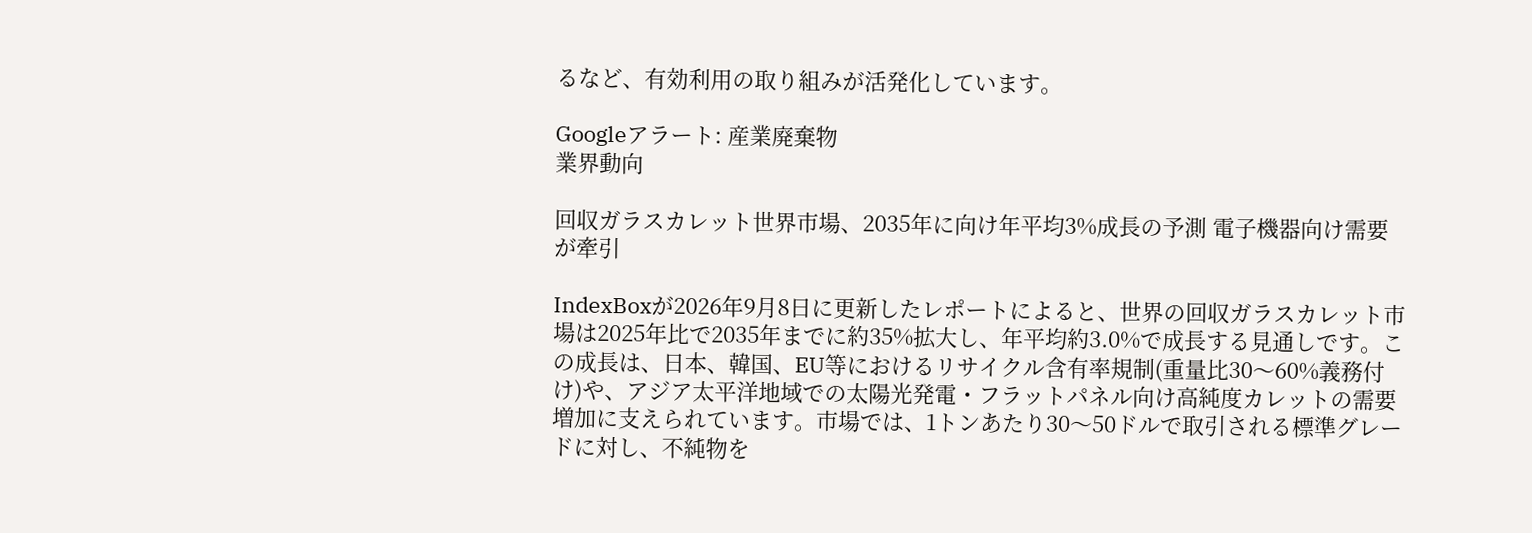るなど、有効利用の取り組みが活発化しています。

Googleアラート: 産業廃棄物
業界動向

回収ガラスカレット世界市場、2035年に向け年平均3%成長の予測 電子機器向け需要が牽引

IndexBoxが2026年9月8日に更新したレポートによると、世界の回収ガラスカレット市場は2025年比で2035年までに約35%拡大し、年平均約3.0%で成長する見通しです。この成長は、日本、韓国、EU等におけるリサイクル含有率規制(重量比30〜60%義務付け)や、アジア太平洋地域での太陽光発電・フラットパネル向け高純度カレットの需要増加に支えられています。市場では、1トンあたり30〜50ドルで取引される標準グレードに対し、不純物を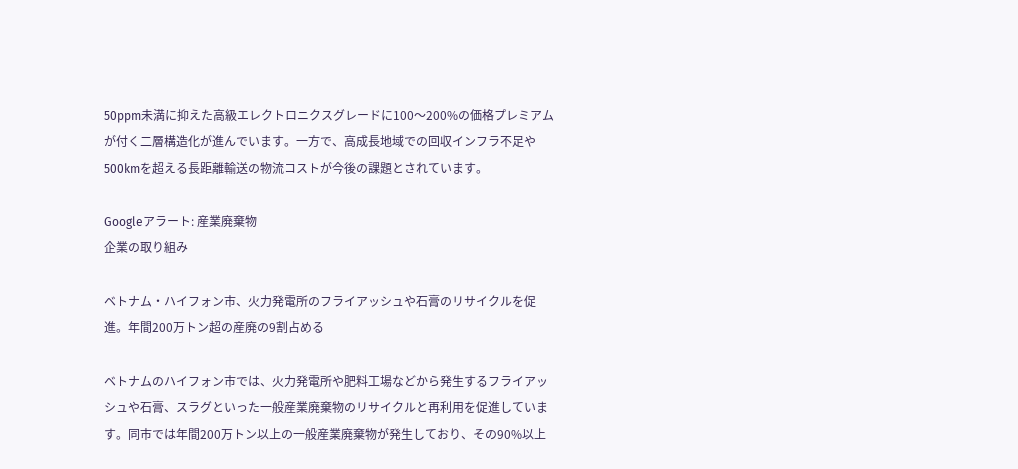50ppm未満に抑えた高級エレクトロニクスグレードに100〜200%の価格プレミアムが付く二層構造化が進んでいます。一方で、高成長地域での回収インフラ不足や500kmを超える長距離輸送の物流コストが今後の課題とされています。

Googleアラート: 産業廃棄物
企業の取り組み

ベトナム・ハイフォン市、火力発電所のフライアッシュや石膏のリサイクルを促進。年間200万トン超の産廃の9割占める

ベトナムのハイフォン市では、火力発電所や肥料工場などから発生するフライアッシュや石膏、スラグといった一般産業廃棄物のリサイクルと再利用を促進しています。同市では年間200万トン以上の一般産業廃棄物が発生しており、その90%以上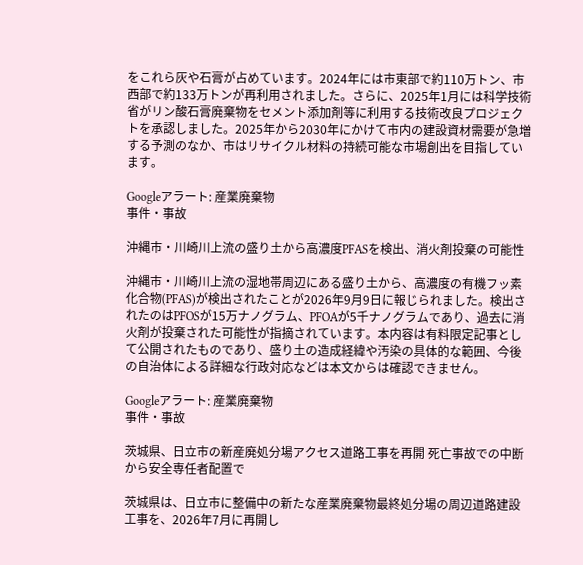をこれら灰や石膏が占めています。2024年には市東部で約110万トン、市西部で約133万トンが再利用されました。さらに、2025年1月には科学技術省がリン酸石膏廃棄物をセメント添加剤等に利用する技術改良プロジェクトを承認しました。2025年から2030年にかけて市内の建設資材需要が急増する予測のなか、市はリサイクル材料の持続可能な市場創出を目指しています。

Googleアラート: 産業廃棄物
事件・事故

沖縄市・川崎川上流の盛り土から高濃度PFASを検出、消火剤投棄の可能性

沖縄市・川崎川上流の湿地帯周辺にある盛り土から、高濃度の有機フッ素化合物(PFAS)が検出されたことが2026年9月9日に報じられました。検出されたのはPFOSが15万ナノグラム、PFOAが5千ナノグラムであり、過去に消火剤が投棄された可能性が指摘されています。本内容は有料限定記事として公開されたものであり、盛り土の造成経緯や汚染の具体的な範囲、今後の自治体による詳細な行政対応などは本文からは確認できません。

Googleアラート: 産業廃棄物
事件・事故

茨城県、日立市の新産廃処分場アクセス道路工事を再開 死亡事故での中断から安全専任者配置で

茨城県は、日立市に整備中の新たな産業廃棄物最終処分場の周辺道路建設工事を、2026年7月に再開し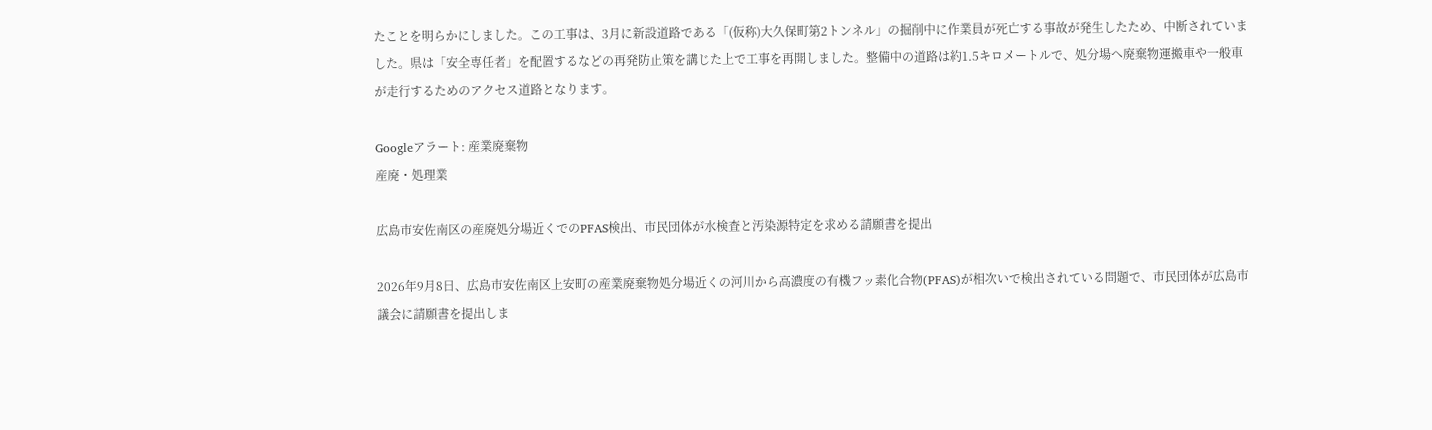たことを明らかにしました。この工事は、3月に新設道路である「(仮称)大久保町第2トンネル」の掘削中に作業員が死亡する事故が発生したため、中断されていました。県は「安全専任者」を配置するなどの再発防止策を講じた上で工事を再開しました。整備中の道路は約1.5キロメートルで、処分場へ廃棄物運搬車や一般車が走行するためのアクセス道路となります。

Googleアラート: 産業廃棄物
産廃・処理業

広島市安佐南区の産廃処分場近くでのPFAS検出、市民団体が水検査と汚染源特定を求める請願書を提出

2026年9月8日、広島市安佐南区上安町の産業廃棄物処分場近くの河川から高濃度の有機フッ素化合物(PFAS)が相次いで検出されている問題で、市民団体が広島市議会に請願書を提出しま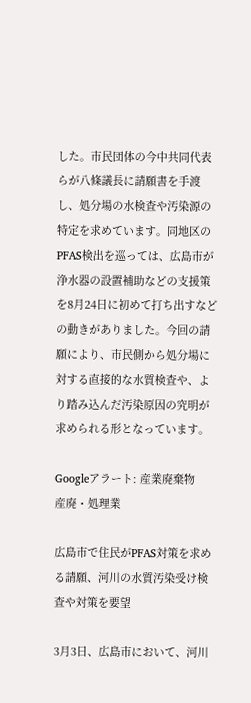した。市民団体の今中共同代表らが八條議長に請願書を手渡し、処分場の水検査や汚染源の特定を求めています。同地区のPFAS検出を巡っては、広島市が浄水器の設置補助などの支援策を8月24日に初めて打ち出すなどの動きがありました。今回の請願により、市民側から処分場に対する直接的な水質検査や、より踏み込んだ汚染原因の究明が求められる形となっています。

Googleアラート: 産業廃棄物
産廃・処理業

広島市で住民がPFAS対策を求める請願、河川の水質汚染受け検査や対策を要望

3月3日、広島市において、河川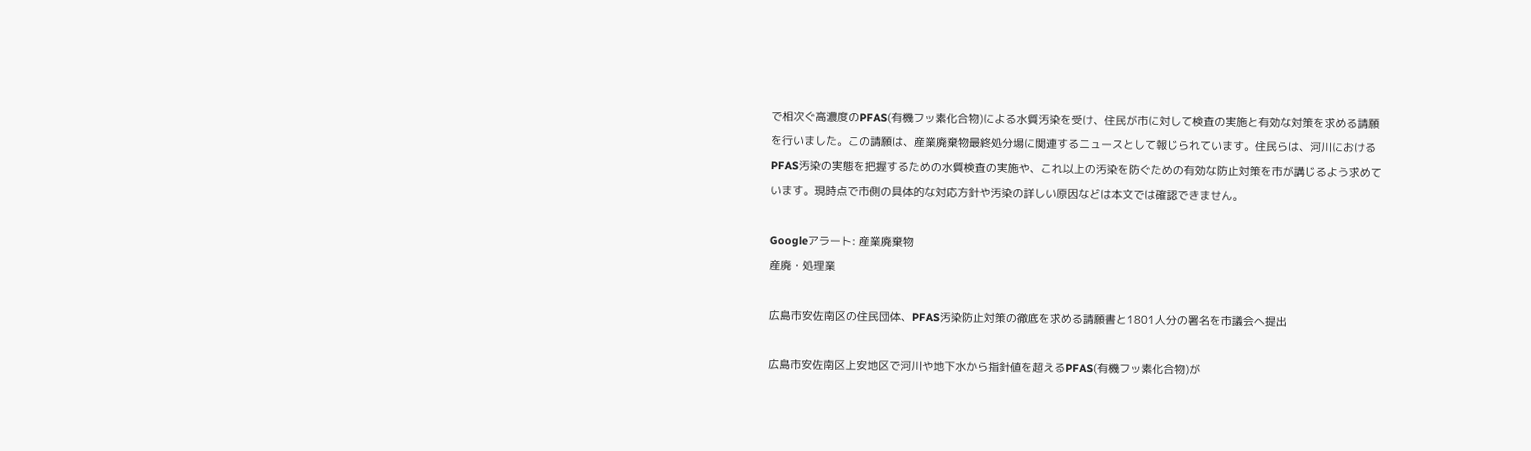で相次ぐ高濃度のPFAS(有機フッ素化合物)による水質汚染を受け、住民が市に対して検査の実施と有効な対策を求める請願を行いました。この請願は、産業廃棄物最終処分場に関連するニュースとして報じられています。住民らは、河川におけるPFAS汚染の実態を把握するための水質検査の実施や、これ以上の汚染を防ぐための有効な防止対策を市が講じるよう求めています。現時点で市側の具体的な対応方針や汚染の詳しい原因などは本文では確認できません。

Googleアラート: 産業廃棄物
産廃・処理業

広島市安佐南区の住民団体、PFAS汚染防止対策の徹底を求める請願書と1801人分の署名を市議会へ提出

広島市安佐南区上安地区で河川や地下水から指針値を超えるPFAS(有機フッ素化合物)が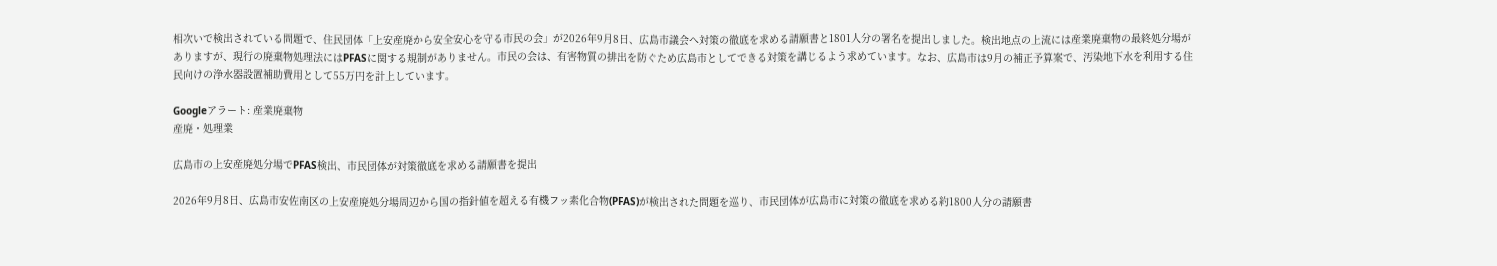相次いで検出されている問題で、住民団体「上安産廃から安全安心を守る市民の会」が2026年9月8日、広島市議会へ対策の徹底を求める請願書と1801人分の署名を提出しました。検出地点の上流には産業廃棄物の最終処分場がありますが、現行の廃棄物処理法にはPFASに関する規制がありません。市民の会は、有害物質の排出を防ぐため広島市としてできる対策を講じるよう求めています。なお、広島市は9月の補正予算案で、汚染地下水を利用する住民向けの浄水器設置補助費用として55万円を計上しています。

Googleアラート: 産業廃棄物
産廃・処理業

広島市の上安産廃処分場でPFAS検出、市民団体が対策徹底を求める請願書を提出

2026年9月8日、広島市安佐南区の上安産廃処分場周辺から国の指針値を超える有機フッ素化合物(PFAS)が検出された問題を巡り、市民団体が広島市に対策の徹底を求める約1800人分の請願書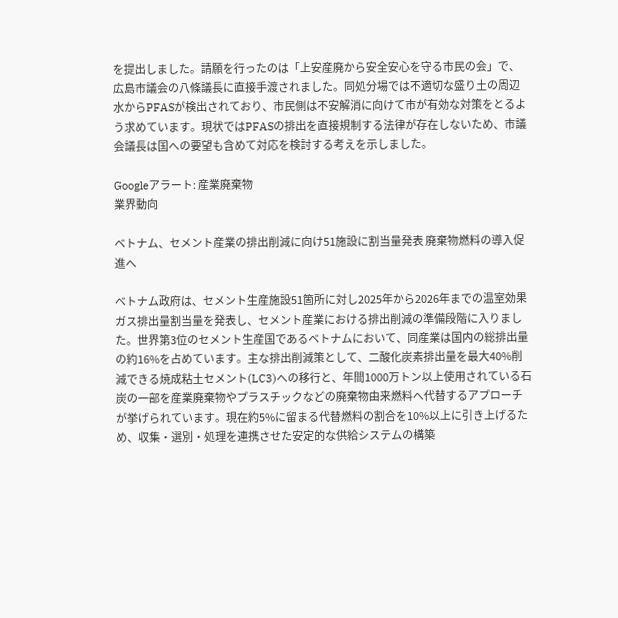を提出しました。請願を行ったのは「上安産廃から安全安心を守る市民の会」で、広島市議会の八條議長に直接手渡されました。同処分場では不適切な盛り土の周辺水からPFASが検出されており、市民側は不安解消に向けて市が有効な対策をとるよう求めています。現状ではPFASの排出を直接規制する法律が存在しないため、市議会議長は国への要望も含めて対応を検討する考えを示しました。

Googleアラート: 産業廃棄物
業界動向

ベトナム、セメント産業の排出削減に向け51施設に割当量発表 廃棄物燃料の導入促進へ

ベトナム政府は、セメント生産施設51箇所に対し2025年から2026年までの温室効果ガス排出量割当量を発表し、セメント産業における排出削減の準備段階に入りました。世界第3位のセメント生産国であるベトナムにおいて、同産業は国内の総排出量の約16%を占めています。主な排出削減策として、二酸化炭素排出量を最大40%削減できる焼成粘土セメント(LC3)への移行と、年間1000万トン以上使用されている石炭の一部を産業廃棄物やプラスチックなどの廃棄物由来燃料へ代替するアプローチが挙げられています。現在約5%に留まる代替燃料の割合を10%以上に引き上げるため、収集・選別・処理を連携させた安定的な供給システムの構築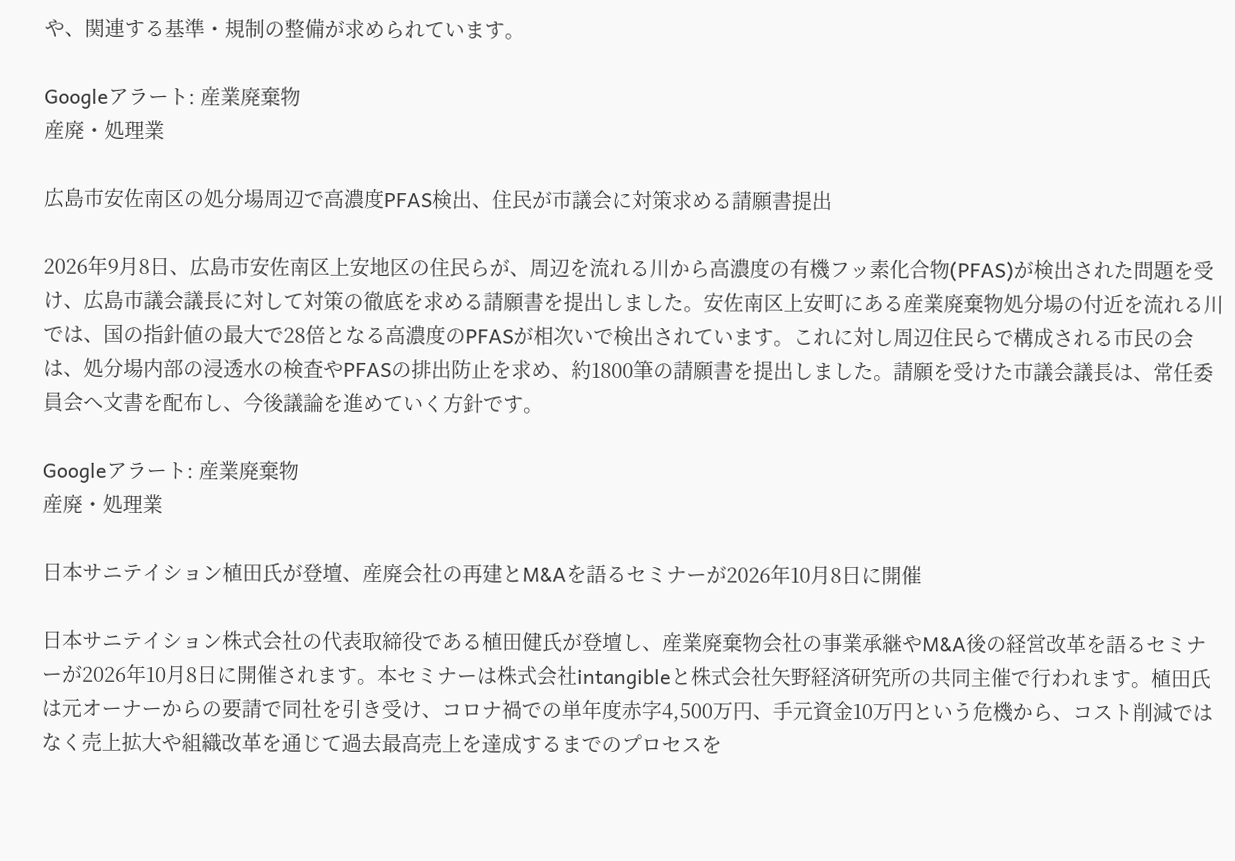や、関連する基準・規制の整備が求められています。

Googleアラート: 産業廃棄物
産廃・処理業

広島市安佐南区の処分場周辺で高濃度PFAS検出、住民が市議会に対策求める請願書提出

2026年9月8日、広島市安佐南区上安地区の住民らが、周辺を流れる川から高濃度の有機フッ素化合物(PFAS)が検出された問題を受け、広島市議会議長に対して対策の徹底を求める請願書を提出しました。安佐南区上安町にある産業廃棄物処分場の付近を流れる川では、国の指針値の最大で28倍となる高濃度のPFASが相次いで検出されています。これに対し周辺住民らで構成される市民の会は、処分場内部の浸透水の検査やPFASの排出防止を求め、約1800筆の請願書を提出しました。請願を受けた市議会議長は、常任委員会へ文書を配布し、今後議論を進めていく方針です。

Googleアラート: 産業廃棄物
産廃・処理業

日本サニテイション植田氏が登壇、産廃会社の再建とM&Aを語るセミナーが2026年10月8日に開催

日本サニテイション株式会社の代表取締役である植田健氏が登壇し、産業廃棄物会社の事業承継やM&A後の経営改革を語るセミナーが2026年10月8日に開催されます。本セミナーは株式会社intangibleと株式会社矢野経済研究所の共同主催で行われます。植田氏は元オーナーからの要請で同社を引き受け、コロナ禍での単年度赤字4,500万円、手元資金10万円という危機から、コスト削減ではなく売上拡大や組織改革を通じて過去最高売上を達成するまでのプロセスを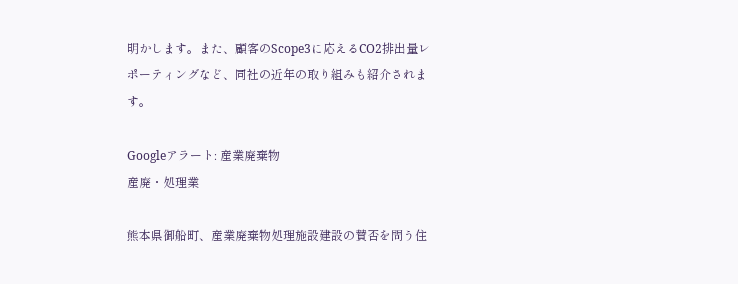明かします。また、顧客のScope3に応えるCO2排出量レポーティングなど、同社の近年の取り組みも紹介されます。

Googleアラート: 産業廃棄物
産廃・処理業

熊本県御船町、産業廃棄物処理施設建設の賛否を問う住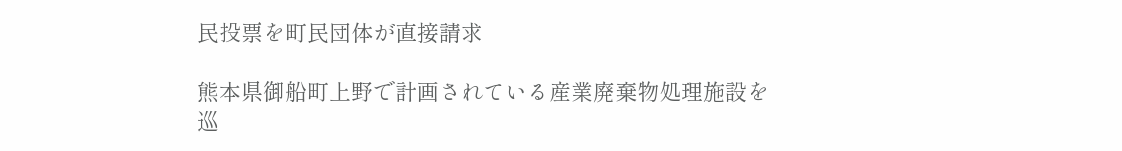民投票を町民団体が直接請求

熊本県御船町上野で計画されている産業廃棄物処理施設を巡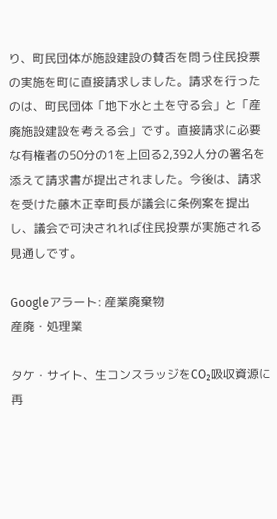り、町民団体が施設建設の賛否を問う住民投票の実施を町に直接請求しました。請求を行ったのは、町民団体「地下水と土を守る会」と「産廃施設建設を考える会」です。直接請求に必要な有権者の50分の1を上回る2,392人分の署名を添えて請求書が提出されました。今後は、請求を受けた藤木正幸町長が議会に条例案を提出し、議会で可決されれば住民投票が実施される見通しです。

Googleアラート: 産業廃棄物
産廃・処理業

タケ・サイト、生コンスラッジをCO₂吸収資源に再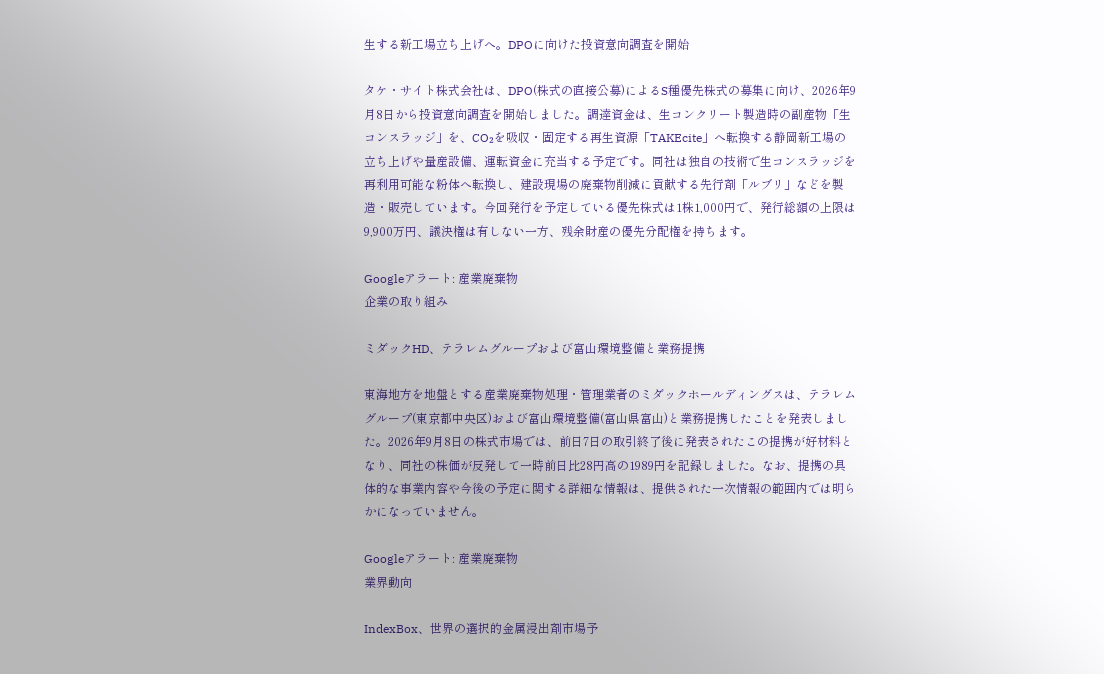生する新工場立ち上げへ。DPOに向けた投資意向調査を開始

タケ・サイト株式会社は、DPO(株式の直接公募)によるS種優先株式の募集に向け、2026年9月8日から投資意向調査を開始しました。調達資金は、生コンクリート製造時の副産物「生コンスラッジ」を、CO₂を吸収・固定する再生資源「TAKEcite」へ転換する静岡新工場の立ち上げや量産設備、運転資金に充当する予定です。同社は独自の技術で生コンスラッジを再利用可能な粉体へ転換し、建設現場の廃棄物削減に貢献する先行剤「ルブリ」などを製造・販売しています。今回発行を予定している優先株式は1株1,000円で、発行総額の上限は9,900万円、議決権は有しない一方、残余財産の優先分配権を持ちます。

Googleアラート: 産業廃棄物
企業の取り組み

ミダックHD、テラレムグループおよび富山環境整備と業務提携

東海地方を地盤とする産業廃棄物処理・管理業者のミダックホールディングスは、テラレムグループ(東京都中央区)および富山環境整備(富山県富山)と業務提携したことを発表しました。2026年9月8日の株式市場では、前日7日の取引終了後に発表されたこの提携が好材料となり、同社の株価が反発して一時前日比28円高の1989円を記録しました。なお、提携の具体的な事業内容や今後の予定に関する詳細な情報は、提供された一次情報の範囲内では明らかになっていません。

Googleアラート: 産業廃棄物
業界動向

IndexBox、世界の選択的金属浸出剤市場予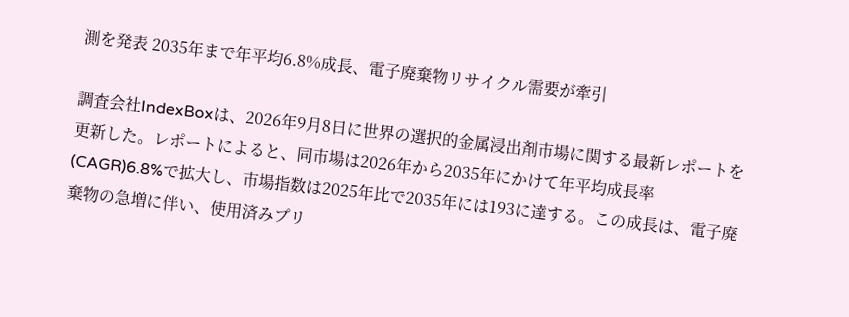測を発表 2035年まで年平均6.8%成長、電子廃棄物リサイクル需要が牽引

調査会社IndexBoxは、2026年9月8日に世界の選択的金属浸出剤市場に関する最新レポートを更新した。レポートによると、同市場は2026年から2035年にかけて年平均成長率(CAGR)6.8%で拡大し、市場指数は2025年比で2035年には193に達する。この成長は、電子廃棄物の急増に伴い、使用済みプリ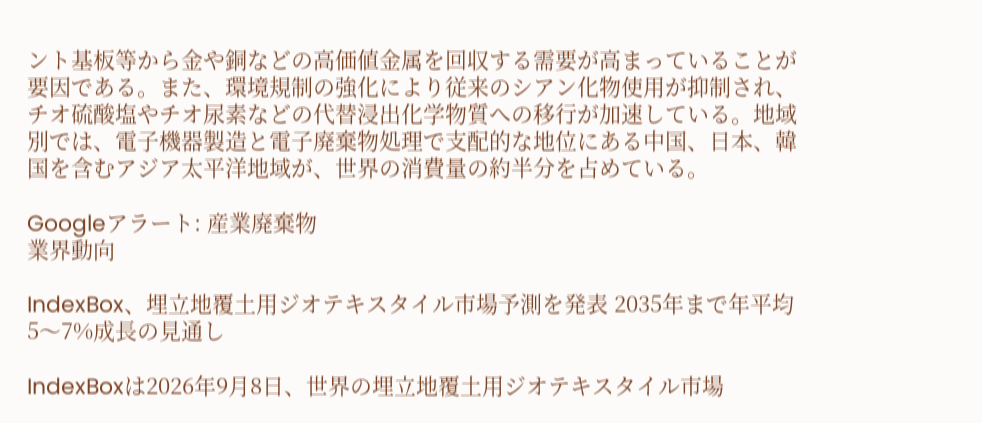ント基板等から金や銅などの高価値金属を回収する需要が高まっていることが要因である。また、環境規制の強化により従来のシアン化物使用が抑制され、チオ硫酸塩やチオ尿素などの代替浸出化学物質への移行が加速している。地域別では、電子機器製造と電子廃棄物処理で支配的な地位にある中国、日本、韓国を含むアジア太平洋地域が、世界の消費量の約半分を占めている。

Googleアラート: 産業廃棄物
業界動向

IndexBox、埋立地覆土用ジオテキスタイル市場予測を発表 2035年まで年平均5〜7%成長の見通し

IndexBoxは2026年9月8日、世界の埋立地覆土用ジオテキスタイル市場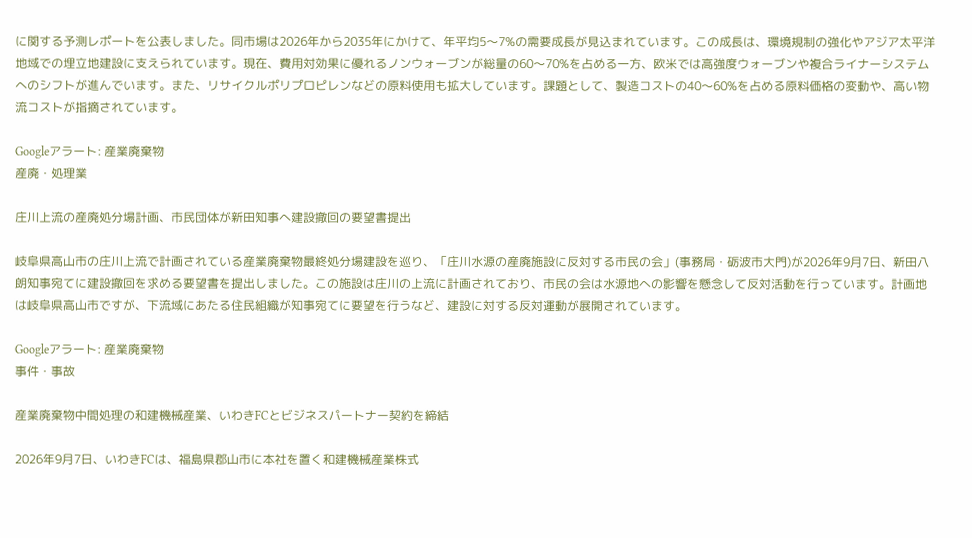に関する予測レポートを公表しました。同市場は2026年から2035年にかけて、年平均5〜7%の需要成長が見込まれています。この成長は、環境規制の強化やアジア太平洋地域での埋立地建設に支えられています。現在、費用対効果に優れるノンウォーブンが総量の60〜70%を占める一方、欧米では高強度ウォーブンや複合ライナーシステムへのシフトが進んでいます。また、リサイクルポリプロピレンなどの原料使用も拡大しています。課題として、製造コストの40〜60%を占める原料価格の変動や、高い物流コストが指摘されています。

Googleアラート: 産業廃棄物
産廃・処理業

庄川上流の産廃処分場計画、市民団体が新田知事へ建設撤回の要望書提出

岐阜県高山市の庄川上流で計画されている産業廃棄物最終処分場建設を巡り、「庄川水源の産廃施設に反対する市民の会」(事務局・砺波市大門)が2026年9月7日、新田八朗知事宛てに建設撤回を求める要望書を提出しました。この施設は庄川の上流に計画されており、市民の会は水源地への影響を懸念して反対活動を行っています。計画地は岐阜県高山市ですが、下流域にあたる住民組織が知事宛てに要望を行うなど、建設に対する反対運動が展開されています。

Googleアラート: 産業廃棄物
事件・事故

産業廃棄物中間処理の和建機械産業、いわきFCとビジネスパートナー契約を締結

2026年9月7日、いわきFCは、福島県郡山市に本社を置く和建機械産業株式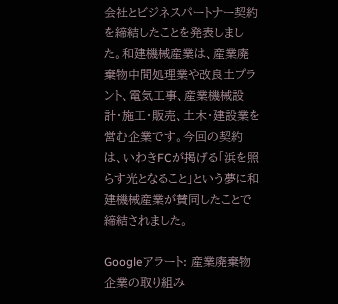会社とビジネスパートナー契約を締結したことを発表しました。和建機械産業は、産業廃棄物中間処理業や改良土プラント、電気工事、産業機械設計・施工・販売、土木・建設業を営む企業です。今回の契約は、いわきFCが掲げる「浜を照らす光となること」という夢に和建機械産業が賛同したことで締結されました。

Googleアラート: 産業廃棄物
企業の取り組み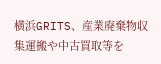横浜GRITS、産業廃棄物収集運搬や中古買取等を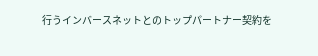行うインバースネットとのトップパートナー契約を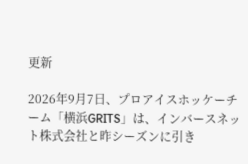更新

2026年9月7日、プロアイスホッケーチーム「横浜GRITS」は、インバースネット株式会社と昨シーズンに引き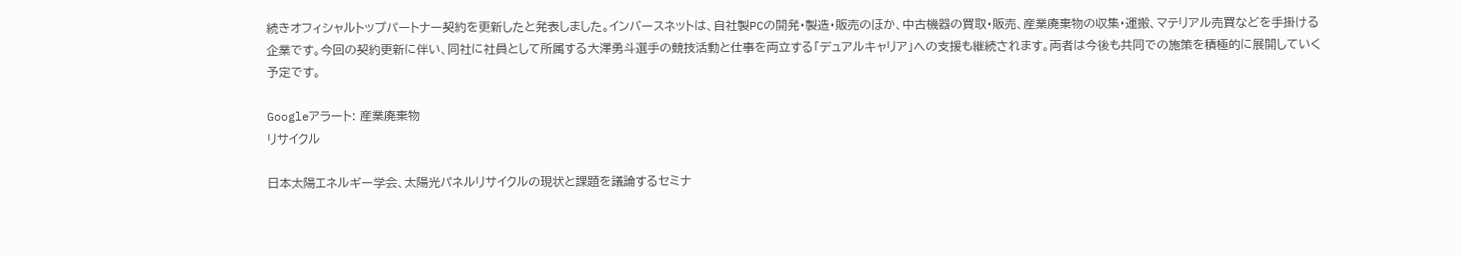続きオフィシャルトップパートナー契約を更新したと発表しました。インバースネットは、自社製PCの開発・製造・販売のほか、中古機器の買取・販売、産業廃棄物の収集・運搬、マテリアル売買などを手掛ける企業です。今回の契約更新に伴い、同社に社員として所属する大澤勇斗選手の競技活動と仕事を両立する「デュアルキャリア」への支援も継続されます。両者は今後も共同での施策を積極的に展開していく予定です。

Googleアラート: 産業廃棄物
リサイクル

日本太陽エネルギー学会、太陽光パネルリサイクルの現状と課題を議論するセミナ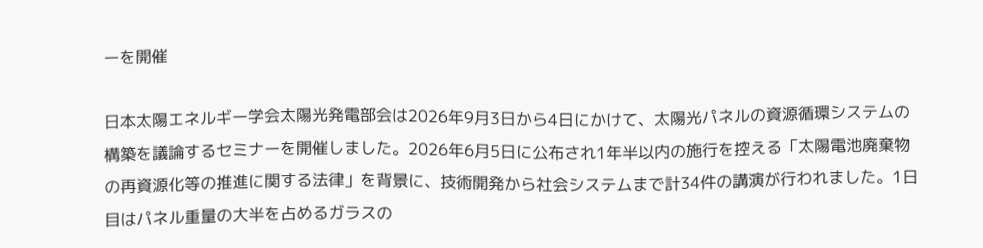ーを開催

日本太陽エネルギー学会太陽光発電部会は2026年9月3日から4日にかけて、太陽光パネルの資源循環システムの構築を議論するセミナーを開催しました。2026年6月5日に公布され1年半以内の施行を控える「太陽電池廃棄物の再資源化等の推進に関する法律」を背景に、技術開発から社会システムまで計34件の講演が行われました。1日目はパネル重量の大半を占めるガラスの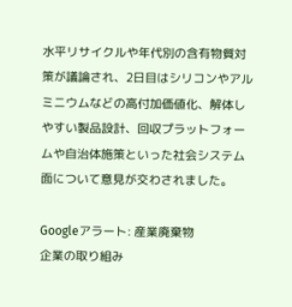水平リサイクルや年代別の含有物質対策が議論され、2日目はシリコンやアルミニウムなどの高付加価値化、解体しやすい製品設計、回収プラットフォームや自治体施策といった社会システム面について意見が交わされました。

Googleアラート: 産業廃棄物
企業の取り組み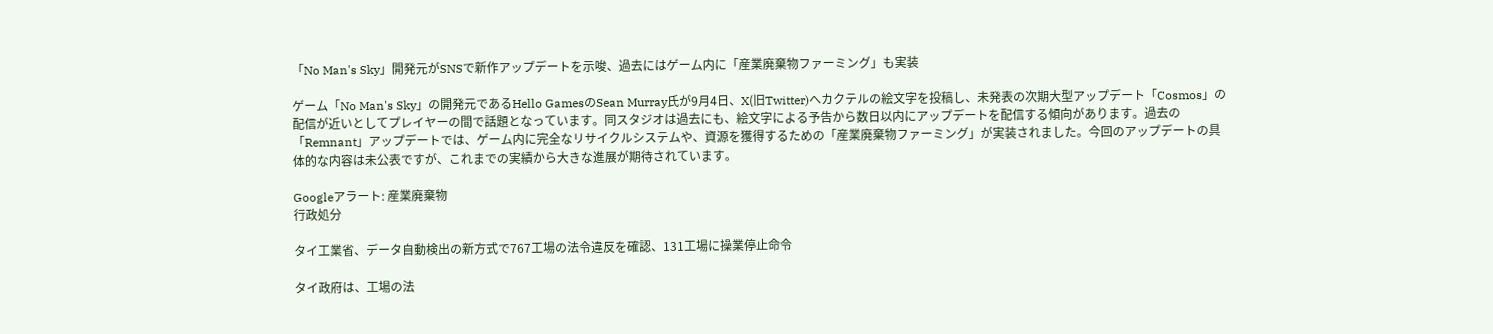「No Man's Sky」開発元がSNSで新作アップデートを示唆、過去にはゲーム内に「産業廃棄物ファーミング」も実装

ゲーム「No Man's Sky」の開発元であるHello GamesのSean Murray氏が9月4日、X(旧Twitter)へカクテルの絵文字を投稿し、未発表の次期大型アップデート「Cosmos」の配信が近いとしてプレイヤーの間で話題となっています。同スタジオは過去にも、絵文字による予告から数日以内にアップデートを配信する傾向があります。過去の「Remnant」アップデートでは、ゲーム内に完全なリサイクルシステムや、資源を獲得するための「産業廃棄物ファーミング」が実装されました。今回のアップデートの具体的な内容は未公表ですが、これまでの実績から大きな進展が期待されています。

Googleアラート: 産業廃棄物
行政処分

タイ工業省、データ自動検出の新方式で767工場の法令違反を確認、131工場に操業停止命令

タイ政府は、工場の法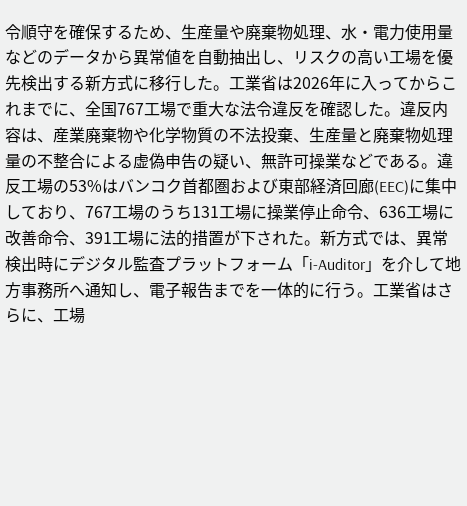令順守を確保するため、生産量や廃棄物処理、水・電力使用量などのデータから異常値を自動抽出し、リスクの高い工場を優先検出する新方式に移行した。工業省は2026年に入ってからこれまでに、全国767工場で重大な法令違反を確認した。違反内容は、産業廃棄物や化学物質の不法投棄、生産量と廃棄物処理量の不整合による虚偽申告の疑い、無許可操業などである。違反工場の53%はバンコク首都圏および東部経済回廊(EEC)に集中しており、767工場のうち131工場に操業停止命令、636工場に改善命令、391工場に法的措置が下された。新方式では、異常検出時にデジタル監査プラットフォーム「i-Auditor」を介して地方事務所へ通知し、電子報告までを一体的に行う。工業省はさらに、工場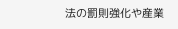法の罰則強化や産業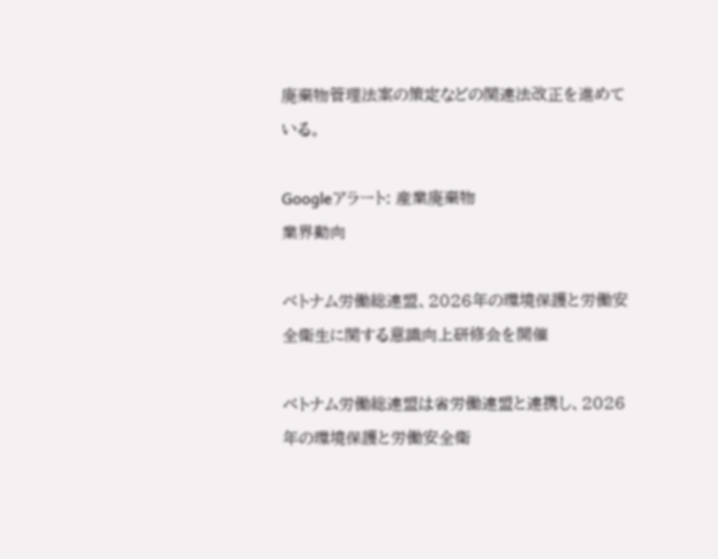廃棄物管理法案の策定などの関連法改正を進めている。

Googleアラート: 産業廃棄物
業界動向

ベトナム労働総連盟、2026年の環境保護と労働安全衛生に関する意識向上研修会を開催

ベトナム労働総連盟は省労働連盟と連携し、2026年の環境保護と労働安全衛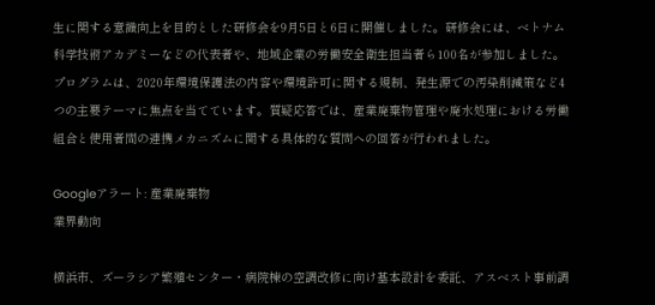生に関する意識向上を目的とした研修会を9月5日と6日に開催しました。研修会には、ベトナム科学技術アカデミーなどの代表者や、地域企業の労働安全衛生担当者ら100名が参加しました。プログラムは、2020年環境保護法の内容や環境許可に関する規制、発生源での汚染削減策など4つの主要テーマに焦点を当てています。質疑応答では、産業廃棄物管理や廃水処理における労働組合と使用者間の連携メカニズムに関する具体的な質問への回答が行われました。

Googleアラート: 産業廃棄物
業界動向

横浜市、ズーラシア繁殖センター・病院棟の空調改修に向け基本設計を委託、アスベスト事前調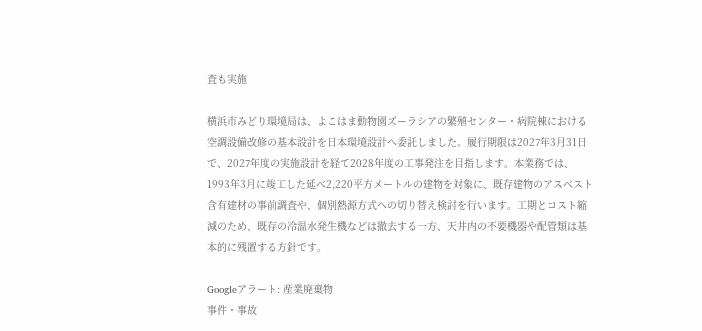査も実施

横浜市みどり環境局は、よこはま動物園ズーラシアの繁殖センター・病院棟における空調設備改修の基本設計を日本環境設計へ委託しました。履行期限は2027年3月31日で、2027年度の実施設計を経て2028年度の工事発注を目指します。本業務では、1993年3月に竣工した延べ2,220平方メートルの建物を対象に、既存建物のアスベスト含有建材の事前調査や、個別熱源方式への切り替え検討を行います。工期とコスト縮減のため、既存の冷温水発生機などは撤去する一方、天井内の不要機器や配管類は基本的に残置する方針です。

Googleアラート: 産業廃棄物
事件・事故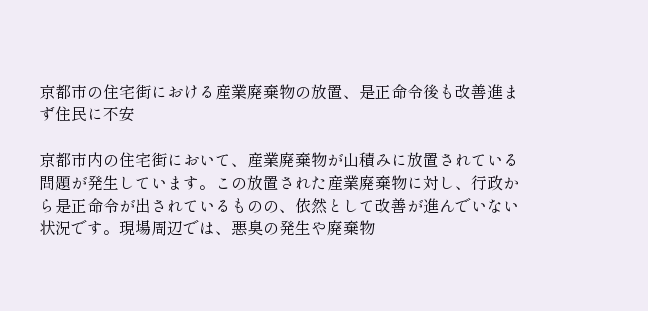京都市の住宅街における産業廃棄物の放置、是正命令後も改善進まず住民に不安

京都市内の住宅街において、産業廃棄物が山積みに放置されている問題が発生しています。この放置された産業廃棄物に対し、行政から是正命令が出されているものの、依然として改善が進んでいない状況です。現場周辺では、悪臭の発生や廃棄物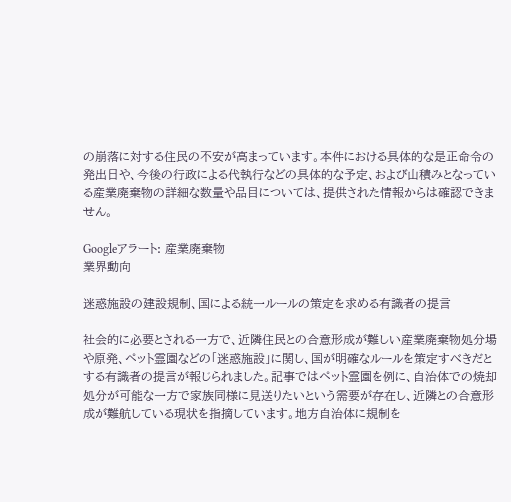の崩落に対する住民の不安が高まっています。本件における具体的な是正命令の発出日や、今後の行政による代執行などの具体的な予定、および山積みとなっている産業廃棄物の詳細な数量や品目については、提供された情報からは確認できません。

Googleアラート: 産業廃棄物
業界動向

迷惑施設の建設規制、国による統一ルールの策定を求める有識者の提言

社会的に必要とされる一方で、近隣住民との合意形成が難しい産業廃棄物処分場や原発、ペット霊園などの「迷惑施設」に関し、国が明確なルールを策定すべきだとする有識者の提言が報じられました。記事ではペット霊園を例に、自治体での焼却処分が可能な一方で家族同様に見送りたいという需要が存在し、近隣との合意形成が難航している現状を指摘しています。地方自治体に規制を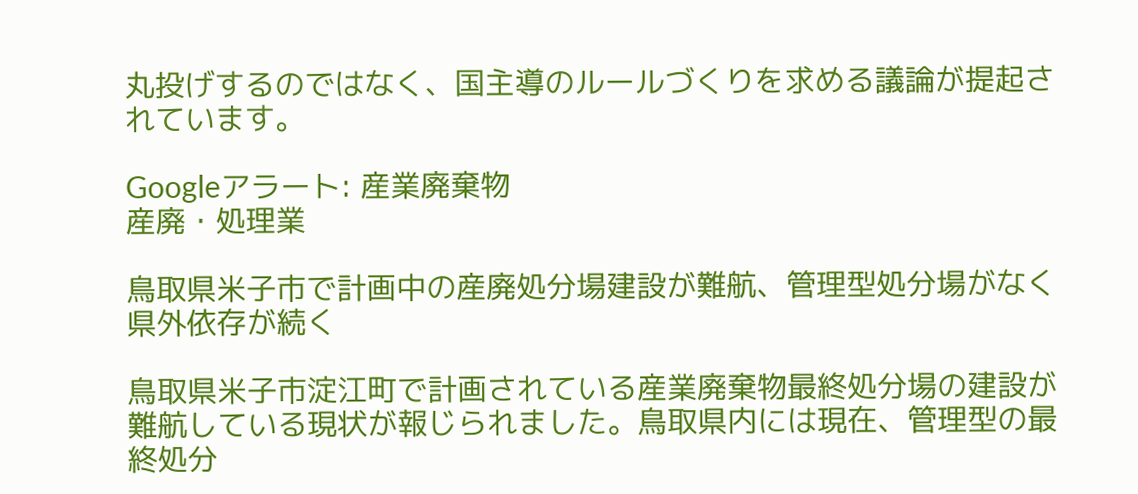丸投げするのではなく、国主導のルールづくりを求める議論が提起されています。

Googleアラート: 産業廃棄物
産廃・処理業

鳥取県米子市で計画中の産廃処分場建設が難航、管理型処分場がなく県外依存が続く

鳥取県米子市淀江町で計画されている産業廃棄物最終処分場の建設が難航している現状が報じられました。鳥取県内には現在、管理型の最終処分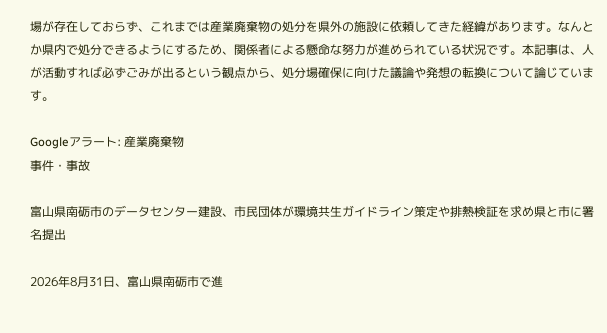場が存在しておらず、これまでは産業廃棄物の処分を県外の施設に依頼してきた経緯があります。なんとか県内で処分できるようにするため、関係者による懸命な努力が進められている状況です。本記事は、人が活動すれば必ずごみが出るという観点から、処分場確保に向けた議論や発想の転換について論じています。

Googleアラート: 産業廃棄物
事件・事故

富山県南砺市のデータセンター建設、市民団体が環境共生ガイドライン策定や排熱検証を求め県と市に署名提出

2026年8月31日、富山県南砺市で進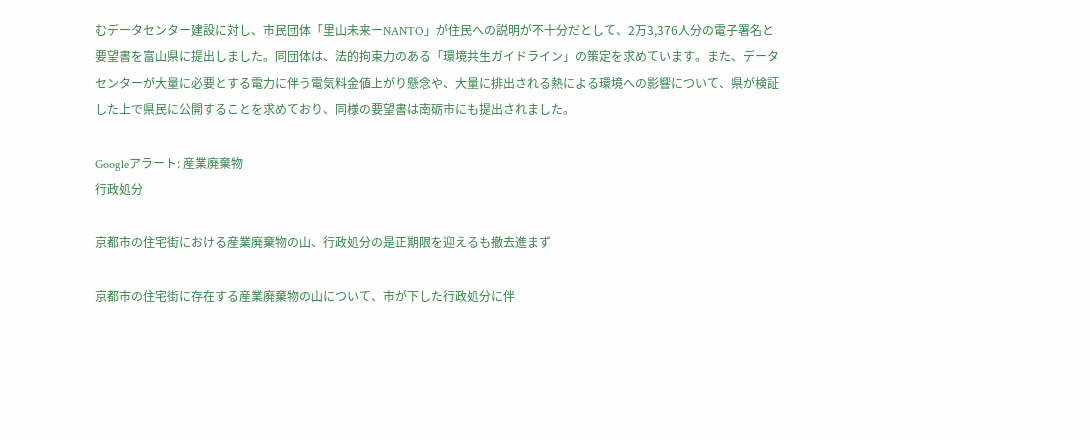むデータセンター建設に対し、市民団体「里山未来ーNANTO」が住民への説明が不十分だとして、2万3,376人分の電子署名と要望書を富山県に提出しました。同団体は、法的拘束力のある「環境共生ガイドライン」の策定を求めています。また、データセンターが大量に必要とする電力に伴う電気料金値上がり懸念や、大量に排出される熱による環境への影響について、県が検証した上で県民に公開することを求めており、同様の要望書は南砺市にも提出されました。

Googleアラート: 産業廃棄物
行政処分

京都市の住宅街における産業廃棄物の山、行政処分の是正期限を迎えるも撤去進まず

京都市の住宅街に存在する産業廃棄物の山について、市が下した行政処分に伴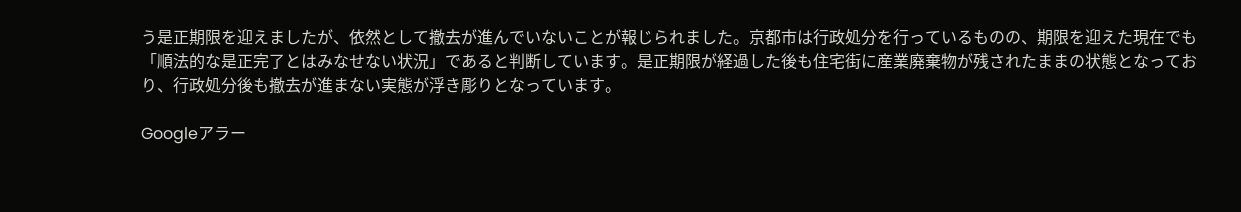う是正期限を迎えましたが、依然として撤去が進んでいないことが報じられました。京都市は行政処分を行っているものの、期限を迎えた現在でも「順法的な是正完了とはみなせない状況」であると判断しています。是正期限が経過した後も住宅街に産業廃棄物が残されたままの状態となっており、行政処分後も撤去が進まない実態が浮き彫りとなっています。

Googleアラー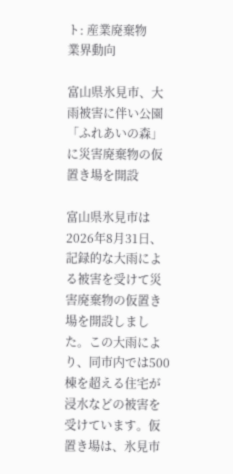ト: 産業廃棄物
業界動向

富山県氷見市、大雨被害に伴い公園「ふれあいの森」に災害廃棄物の仮置き場を開設

富山県氷見市は2026年8月31日、記録的な大雨による被害を受けて災害廃棄物の仮置き場を開設しました。この大雨により、同市内では500棟を超える住宅が浸水などの被害を受けています。仮置き場は、氷見市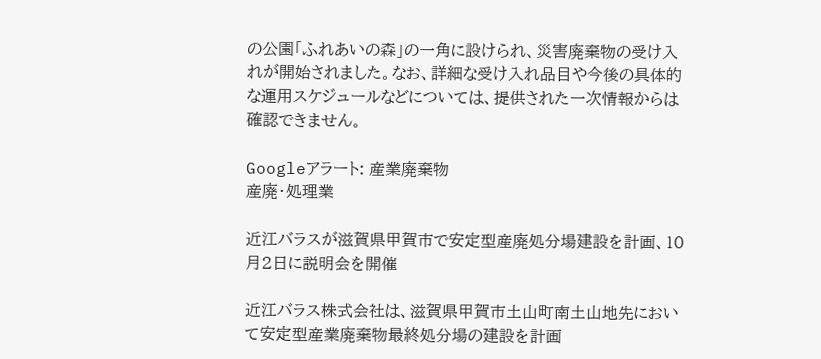の公園「ふれあいの森」の一角に設けられ、災害廃棄物の受け入れが開始されました。なお、詳細な受け入れ品目や今後の具体的な運用スケジュールなどについては、提供された一次情報からは確認できません。

Googleアラート: 産業廃棄物
産廃・処理業

近江バラスが滋賀県甲賀市で安定型産廃処分場建設を計画、10月2日に説明会を開催

近江バラス株式会社は、滋賀県甲賀市土山町南土山地先において安定型産業廃棄物最終処分場の建設を計画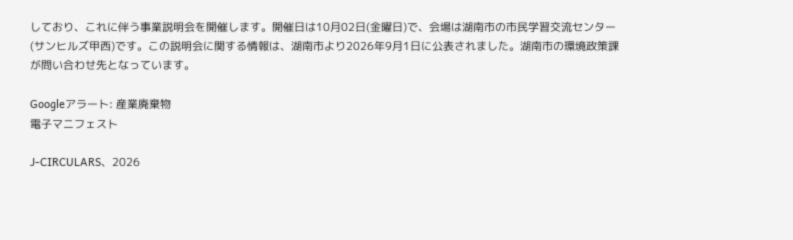しており、これに伴う事業説明会を開催します。開催日は10月02日(金曜日)で、会場は湖南市の市民学習交流センター(サンヒルズ甲西)です。この説明会に関する情報は、湖南市より2026年9月1日に公表されました。湖南市の環境政策課が問い合わせ先となっています。

Googleアラート: 産業廃棄物
電子マニフェスト

J-CIRCULARS、2026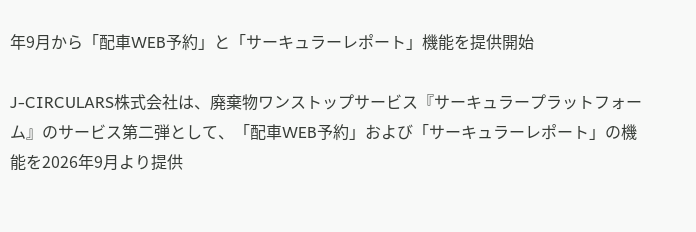年9月から「配車WEB予約」と「サーキュラーレポート」機能を提供開始

J-CIRCULARS株式会社は、廃棄物ワンストップサービス『サーキュラープラットフォーム』のサービス第二弾として、「配車WEB予約」および「サーキュラーレポート」の機能を2026年9月より提供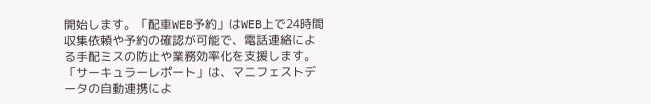開始します。「配車WEB予約」はWEB上で24時間収集依頼や予約の確認が可能で、電話連絡による手配ミスの防止や業務効率化を支援します。「サーキュラーレポート」は、マニフェストデータの自動連携によ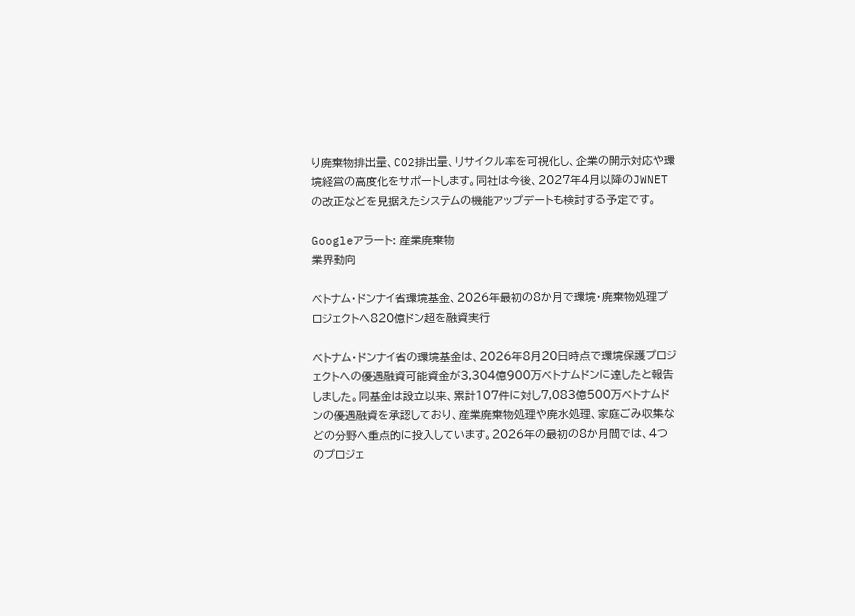り廃棄物排出量、CO2排出量、リサイクル率を可視化し、企業の開示対応や環境経営の高度化をサポートします。同社は今後、2027年4月以降のJWNETの改正などを見据えたシステムの機能アップデートも検討する予定です。

Googleアラート: 産業廃棄物
業界動向

ベトナム・ドンナイ省環境基金、2026年最初の8か月で環境・廃棄物処理プロジェクトへ820億ドン超を融資実行

ベトナム・ドンナイ省の環境基金は、2026年8月20日時点で環境保護プロジェクトへの優遇融資可能資金が3,304億900万ベトナムドンに達したと報告しました。同基金は設立以来、累計107件に対し7,083億500万ベトナムドンの優遇融資を承認しており、産業廃棄物処理や廃水処理、家庭ごみ収集などの分野へ重点的に投入しています。2026年の最初の8か月間では、4つのプロジェ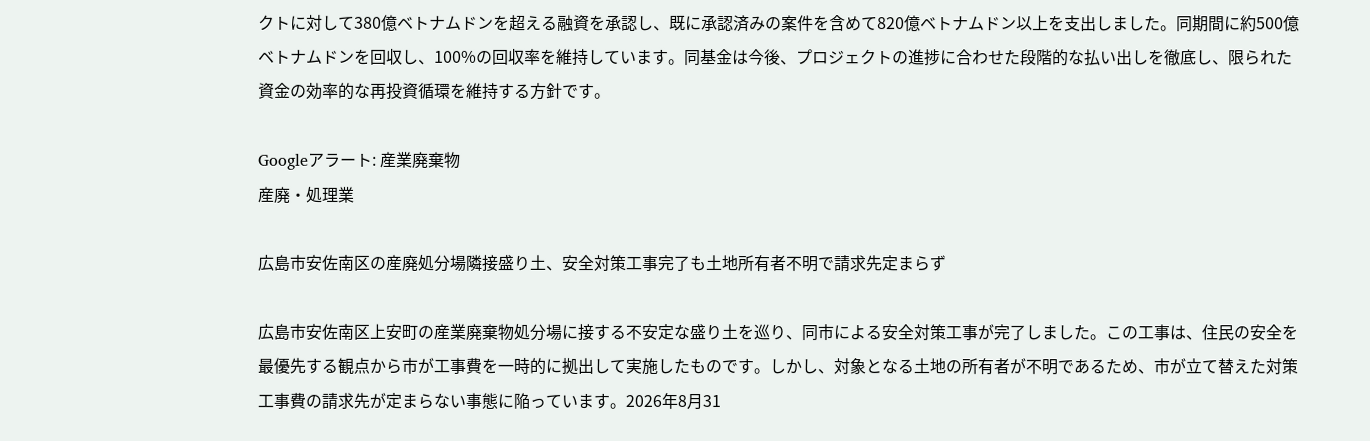クトに対して380億ベトナムドンを超える融資を承認し、既に承認済みの案件を含めて820億ベトナムドン以上を支出しました。同期間に約500億ベトナムドンを回収し、100%の回収率を維持しています。同基金は今後、プロジェクトの進捗に合わせた段階的な払い出しを徹底し、限られた資金の効率的な再投資循環を維持する方針です。

Googleアラート: 産業廃棄物
産廃・処理業

広島市安佐南区の産廃処分場隣接盛り土、安全対策工事完了も土地所有者不明で請求先定まらず

広島市安佐南区上安町の産業廃棄物処分場に接する不安定な盛り土を巡り、同市による安全対策工事が完了しました。この工事は、住民の安全を最優先する観点から市が工事費を一時的に拠出して実施したものです。しかし、対象となる土地の所有者が不明であるため、市が立て替えた対策工事費の請求先が定まらない事態に陥っています。2026年8月31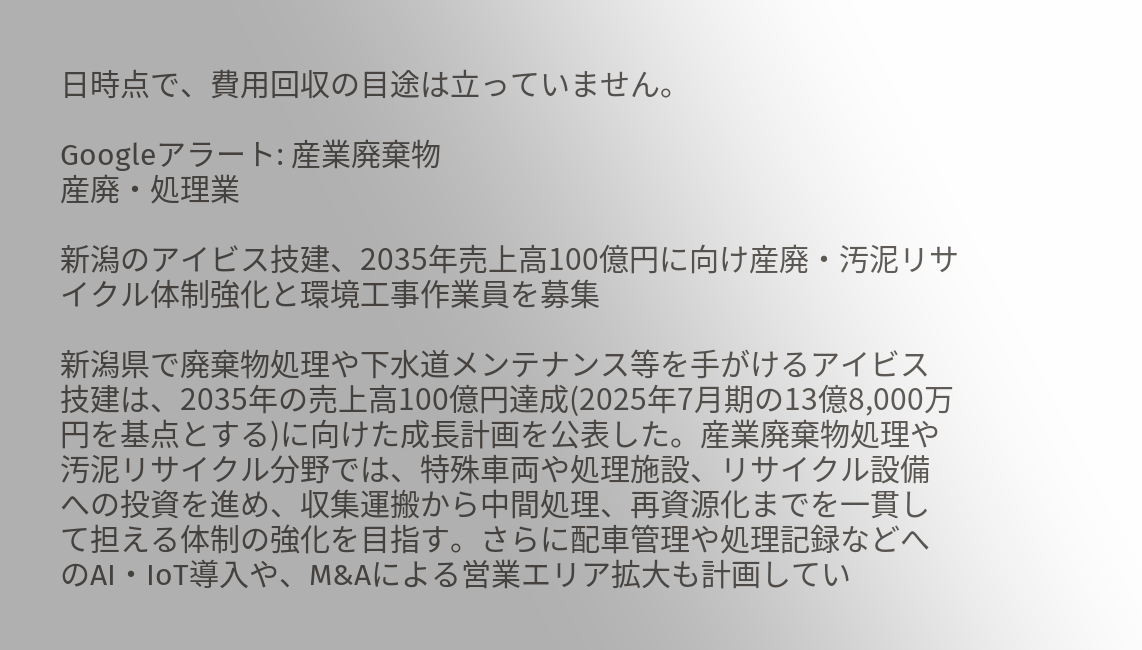日時点で、費用回収の目途は立っていません。

Googleアラート: 産業廃棄物
産廃・処理業

新潟のアイビス技建、2035年売上高100億円に向け産廃・汚泥リサイクル体制強化と環境工事作業員を募集

新潟県で廃棄物処理や下水道メンテナンス等を手がけるアイビス技建は、2035年の売上高100億円達成(2025年7月期の13億8,000万円を基点とする)に向けた成長計画を公表した。産業廃棄物処理や汚泥リサイクル分野では、特殊車両や処理施設、リサイクル設備への投資を進め、収集運搬から中間処理、再資源化までを一貫して担える体制の強化を目指す。さらに配車管理や処理記録などへのAI・IoT導入や、M&Aによる営業エリア拡大も計画してい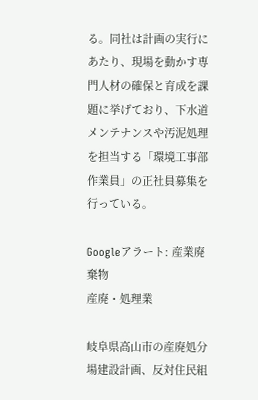る。同社は計画の実行にあたり、現場を動かす専門人材の確保と育成を課題に挙げており、下水道メンテナンスや汚泥処理を担当する「環境工事部作業員」の正社員募集を行っている。

Googleアラート: 産業廃棄物
産廃・処理業

岐阜県高山市の産廃処分場建設計画、反対住民組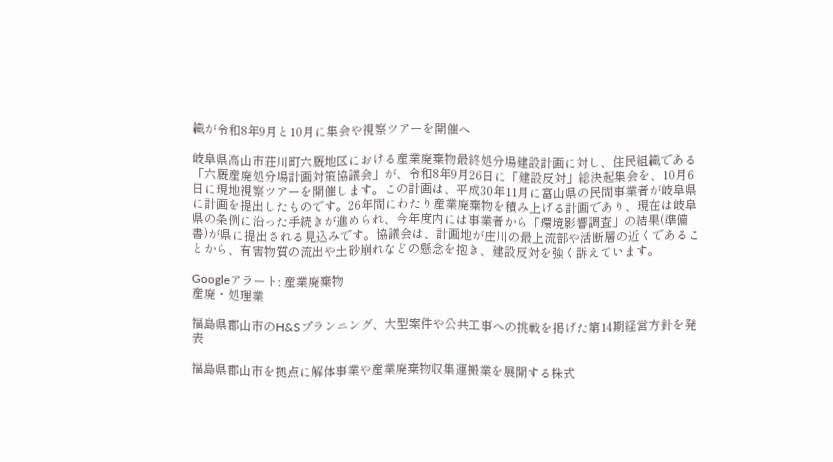織が令和8年9月と10月に集会や視察ツアーを開催へ

岐阜県高山市荘川町六厩地区における産業廃棄物最終処分場建設計画に対し、住民組織である「六厩産廃処分場計画対策協議会」が、令和8年9月26日に「建設反対」総決起集会を、10月6日に現地視察ツアーを開催します。この計画は、平成30年11月に富山県の民間事業者が岐阜県に計画を提出したものです。26年間にわたり産業廃棄物を積み上げる計画であり、現在は岐阜県の条例に沿った手続きが進められ、今年度内には事業者から「環境影響調査」の結果(準備書)が県に提出される見込みです。協議会は、計画地が庄川の最上流部や活断層の近くであることから、有害物質の流出や土砂崩れなどの懸念を抱き、建設反対を強く訴えています。

Googleアラート: 産業廃棄物
産廃・処理業

福島県郡山市のH&Sプランニング、大型案件や公共工事への挑戦を掲げた第14期経営方針を発表

福島県郡山市を拠点に解体事業や産業廃棄物収集運搬業を展開する株式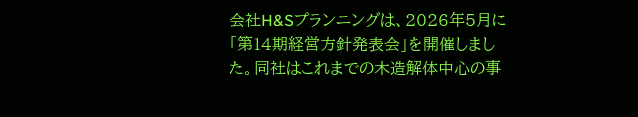会社H&Sプランニングは、2026年5月に「第14期経営方針発表会」を開催しました。同社はこれまでの木造解体中心の事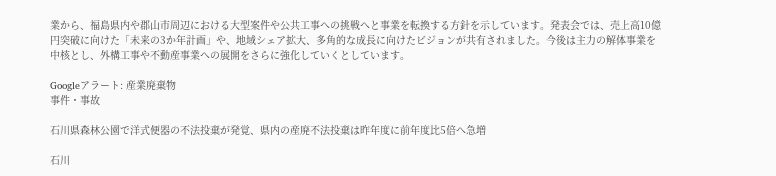業から、福島県内や郡山市周辺における大型案件や公共工事への挑戦へと事業を転換する方針を示しています。発表会では、売上高10億円突破に向けた「未来の3か年計画」や、地域シェア拡大、多角的な成長に向けたビジョンが共有されました。今後は主力の解体事業を中核とし、外構工事や不動産事業への展開をさらに強化していくとしています。

Googleアラート: 産業廃棄物
事件・事故

石川県森林公園で洋式便器の不法投棄が発覚、県内の産廃不法投棄は昨年度に前年度比5倍へ急増

石川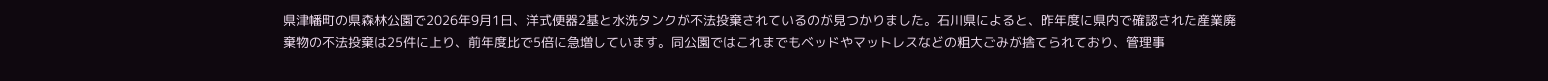県津幡町の県森林公園で2026年9月1日、洋式便器2基と水洗タンクが不法投棄されているのが見つかりました。石川県によると、昨年度に県内で確認された産業廃棄物の不法投棄は25件に上り、前年度比で5倍に急増しています。同公園ではこれまでもベッドやマットレスなどの粗大ごみが捨てられており、管理事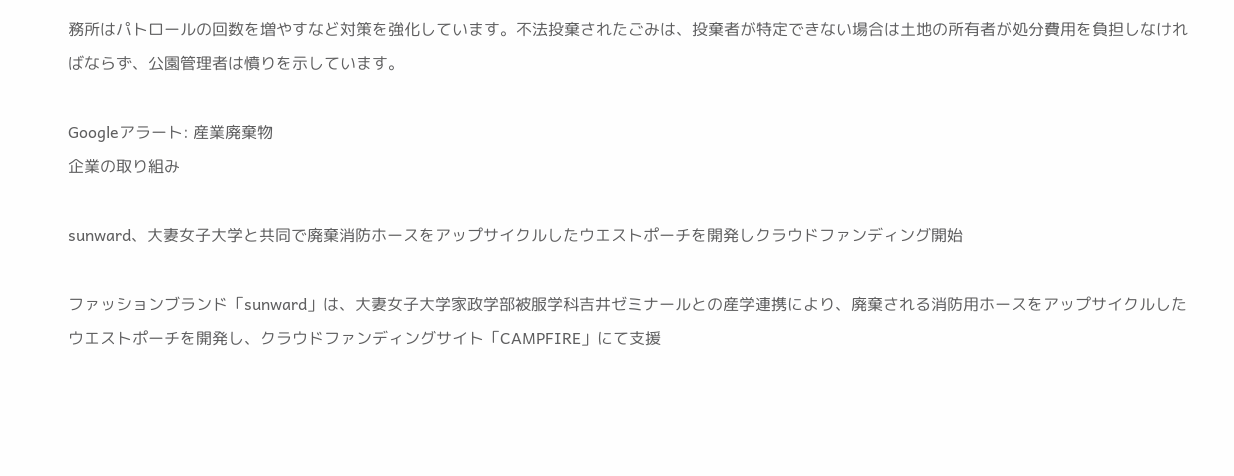務所はパトロールの回数を増やすなど対策を強化しています。不法投棄されたごみは、投棄者が特定できない場合は土地の所有者が処分費用を負担しなければならず、公園管理者は憤りを示しています。

Googleアラート: 産業廃棄物
企業の取り組み

sunward、大妻女子大学と共同で廃棄消防ホースをアップサイクルしたウエストポーチを開発しクラウドファンディング開始

ファッションブランド「sunward」は、大妻女子大学家政学部被服学科吉井ゼミナールとの産学連携により、廃棄される消防用ホースをアップサイクルしたウエストポーチを開発し、クラウドファンディングサイト「CAMPFIRE」にて支援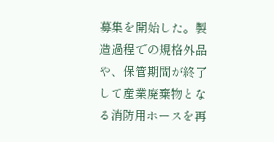募集を開始した。製造過程での規格外品や、保管期間が終了して産業廃棄物となる消防用ホースを再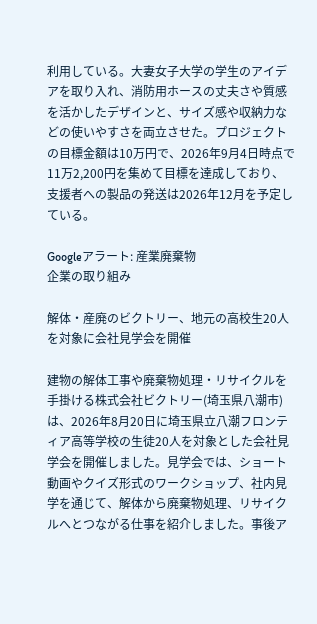利用している。大妻女子大学の学生のアイデアを取り入れ、消防用ホースの丈夫さや質感を活かしたデザインと、サイズ感や収納力などの使いやすさを両立させた。プロジェクトの目標金額は10万円で、2026年9月4日時点で11万2,200円を集めて目標を達成しており、支援者への製品の発送は2026年12月を予定している。

Googleアラート: 産業廃棄物
企業の取り組み

解体・産廃のビクトリー、地元の高校生20人を対象に会社見学会を開催

建物の解体工事や廃棄物処理・リサイクルを手掛ける株式会社ビクトリー(埼玉県八潮市)は、2026年8月20日に埼玉県立八潮フロンティア高等学校の生徒20人を対象とした会社見学会を開催しました。見学会では、ショート動画やクイズ形式のワークショップ、社内見学を通じて、解体から廃棄物処理、リサイクルへとつながる仕事を紹介しました。事後ア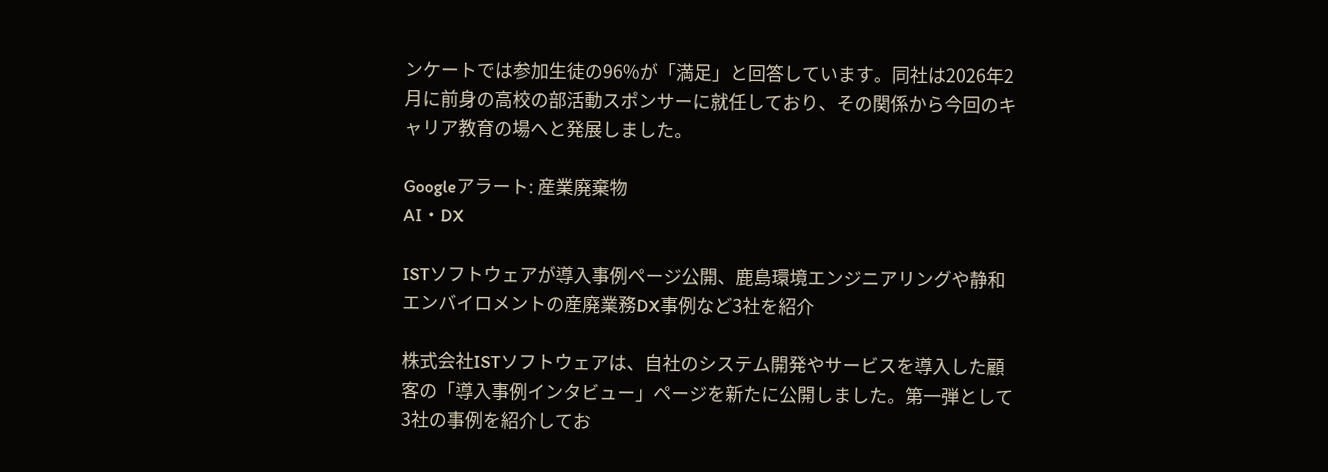ンケートでは参加生徒の96%が「満足」と回答しています。同社は2026年2月に前身の高校の部活動スポンサーに就任しており、その関係から今回のキャリア教育の場へと発展しました。

Googleアラート: 産業廃棄物
AI・DX

ISTソフトウェアが導入事例ページ公開、鹿島環境エンジニアリングや静和エンバイロメントの産廃業務DX事例など3社を紹介

株式会社ISTソフトウェアは、自社のシステム開発やサービスを導入した顧客の「導入事例インタビュー」ページを新たに公開しました。第一弾として3社の事例を紹介してお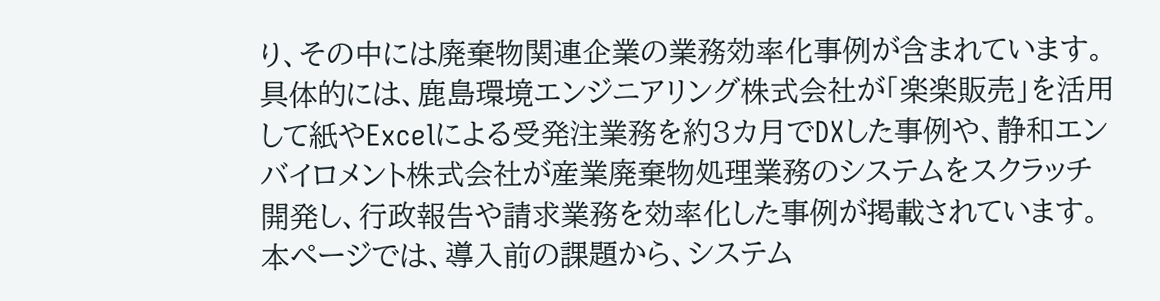り、その中には廃棄物関連企業の業務効率化事例が含まれています。具体的には、鹿島環境エンジニアリング株式会社が「楽楽販売」を活用して紙やExcelによる受発注業務を約3カ月でDXした事例や、静和エンバイロメント株式会社が産業廃棄物処理業務のシステムをスクラッチ開発し、行政報告や請求業務を効率化した事例が掲載されています。本ページでは、導入前の課題から、システム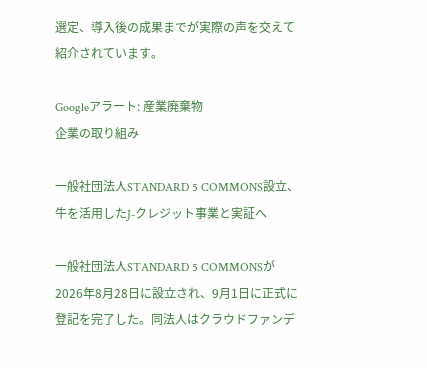選定、導入後の成果までが実際の声を交えて紹介されています。

Googleアラート: 産業廃棄物
企業の取り組み

一般社団法人STANDARD 5 COMMONS設立、牛を活用したJ-クレジット事業と実証へ

一般社団法人STANDARD 5 COMMONSが2026年8月28日に設立され、9月1日に正式に登記を完了した。同法人はクラウドファンデ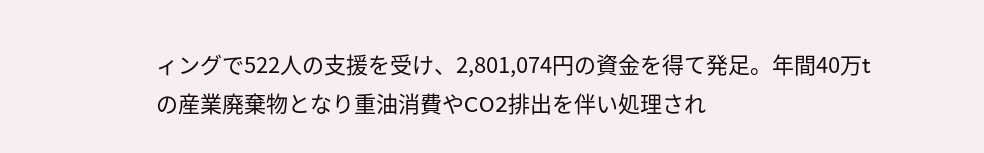ィングで522人の支援を受け、2,801,074円の資金を得て発足。年間40万tの産業廃棄物となり重油消費やCO2排出を伴い処理され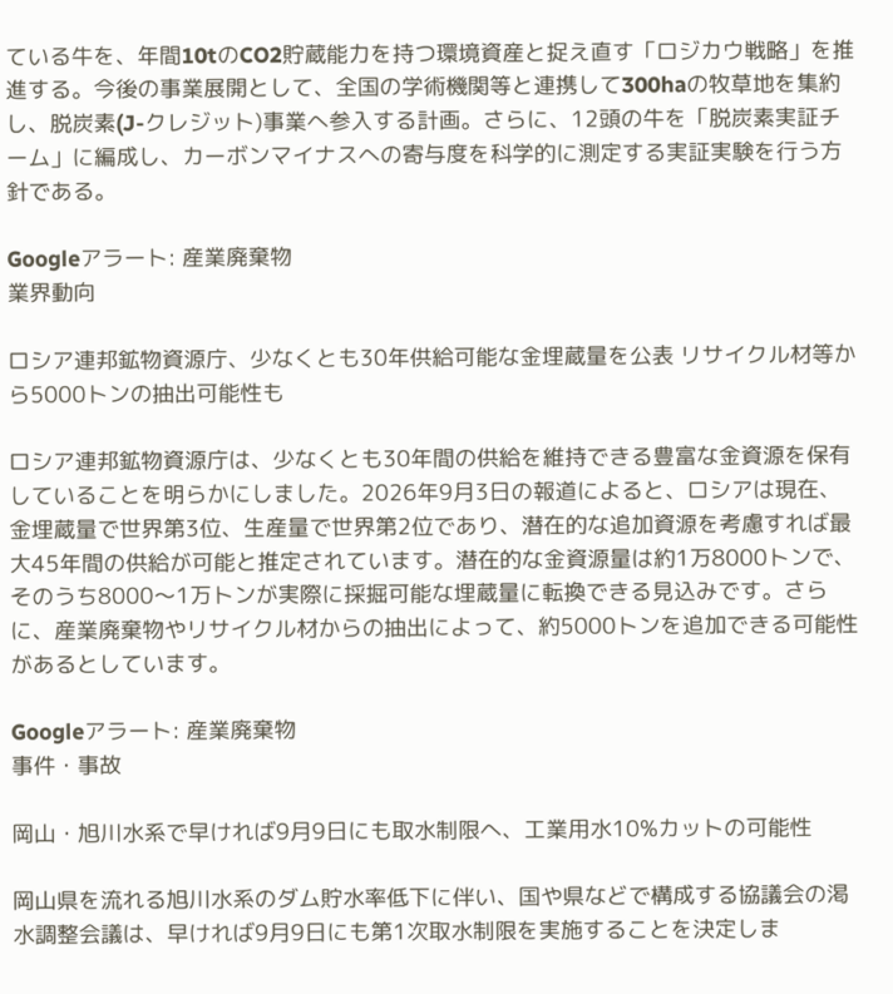ている牛を、年間10tのCO2貯蔵能力を持つ環境資産と捉え直す「ロジカウ戦略」を推進する。今後の事業展開として、全国の学術機関等と連携して300haの牧草地を集約し、脱炭素(J-クレジット)事業へ参入する計画。さらに、12頭の牛を「脱炭素実証チーム」に編成し、カーボンマイナスへの寄与度を科学的に測定する実証実験を行う方針である。

Googleアラート: 産業廃棄物
業界動向

ロシア連邦鉱物資源庁、少なくとも30年供給可能な金埋蔵量を公表 リサイクル材等から5000トンの抽出可能性も

ロシア連邦鉱物資源庁は、少なくとも30年間の供給を維持できる豊富な金資源を保有していることを明らかにしました。2026年9月3日の報道によると、ロシアは現在、金埋蔵量で世界第3位、生産量で世界第2位であり、潜在的な追加資源を考慮すれば最大45年間の供給が可能と推定されています。潜在的な金資源量は約1万8000トンで、そのうち8000〜1万トンが実際に採掘可能な埋蔵量に転換できる見込みです。さらに、産業廃棄物やリサイクル材からの抽出によって、約5000トンを追加できる可能性があるとしています。

Googleアラート: 産業廃棄物
事件・事故

岡山・旭川水系で早ければ9月9日にも取水制限へ、工業用水10%カットの可能性

岡山県を流れる旭川水系のダム貯水率低下に伴い、国や県などで構成する協議会の渇水調整会議は、早ければ9月9日にも第1次取水制限を実施することを決定しま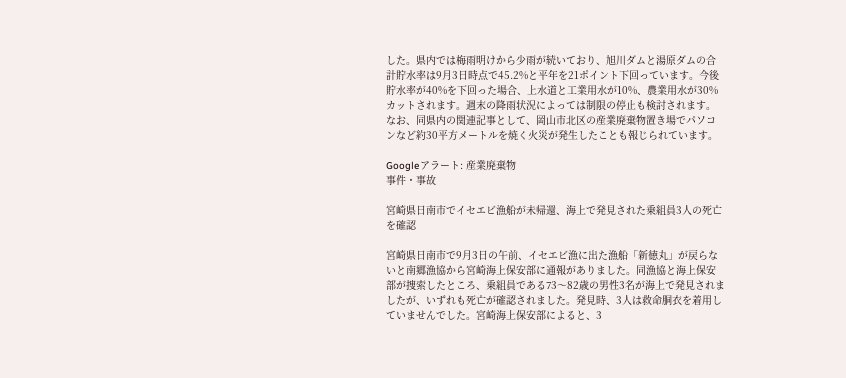した。県内では梅雨明けから少雨が続いており、旭川ダムと湯原ダムの合計貯水率は9月3日時点で45.2%と平年を21ポイント下回っています。今後貯水率が40%を下回った場合、上水道と工業用水が10%、農業用水が30%カットされます。週末の降雨状況によっては制限の停止も検討されます。なお、同県内の関連記事として、岡山市北区の産業廃棄物置き場でパソコンなど約30平方メートルを焼く火災が発生したことも報じられています。

Googleアラート: 産業廃棄物
事件・事故

宮崎県日南市でイセエビ漁船が未帰還、海上で発見された乗組員3人の死亡を確認

宮崎県日南市で9月3日の午前、イセエビ漁に出た漁船「新徳丸」が戻らないと南郷漁協から宮崎海上保安部に通報がありました。同漁協と海上保安部が捜索したところ、乗組員である73〜82歳の男性3名が海上で発見されましたが、いずれも死亡が確認されました。発見時、3人は救命胴衣を着用していませんでした。宮崎海上保安部によると、3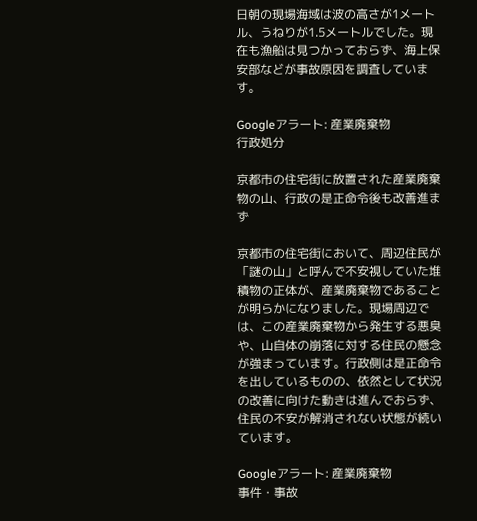日朝の現場海域は波の高さが1メートル、うねりが1.5メートルでした。現在も漁船は見つかっておらず、海上保安部などが事故原因を調査しています。

Googleアラート: 産業廃棄物
行政処分

京都市の住宅街に放置された産業廃棄物の山、行政の是正命令後も改善進まず

京都市の住宅街において、周辺住民が「謎の山」と呼んで不安視していた堆積物の正体が、産業廃棄物であることが明らかになりました。現場周辺では、この産業廃棄物から発生する悪臭や、山自体の崩落に対する住民の懸念が強まっています。行政側は是正命令を出しているものの、依然として状況の改善に向けた動きは進んでおらず、住民の不安が解消されない状態が続いています。

Googleアラート: 産業廃棄物
事件・事故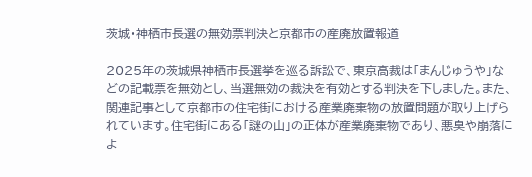茨城・神栖市長選の無効票判決と京都市の産廃放置報道

2025年の茨城県神栖市長選挙を巡る訴訟で、東京高裁は「まんじゅうや」などの記載票を無効とし、当選無効の裁決を有効とする判決を下しました。また、関連記事として京都市の住宅街における産業廃棄物の放置問題が取り上げられています。住宅街にある「謎の山」の正体が産業廃棄物であり、悪臭や崩落によ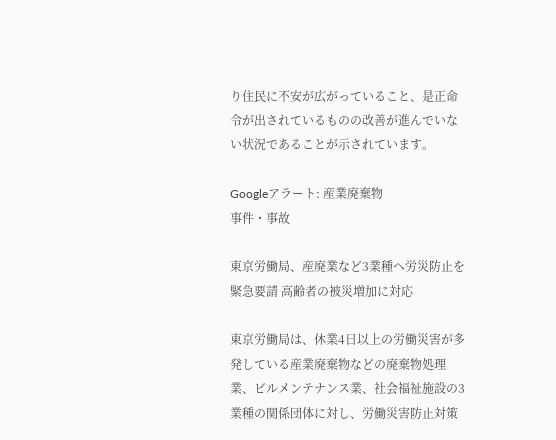り住民に不安が広がっていること、是正命令が出されているものの改善が進んでいない状況であることが示されています。

Googleアラート: 産業廃棄物
事件・事故

東京労働局、産廃業など3業種へ労災防止を緊急要請 高齢者の被災増加に対応

東京労働局は、休業4日以上の労働災害が多発している産業廃棄物などの廃棄物処理業、ビルメンテナンス業、社会福祉施設の3業種の関係団体に対し、労働災害防止対策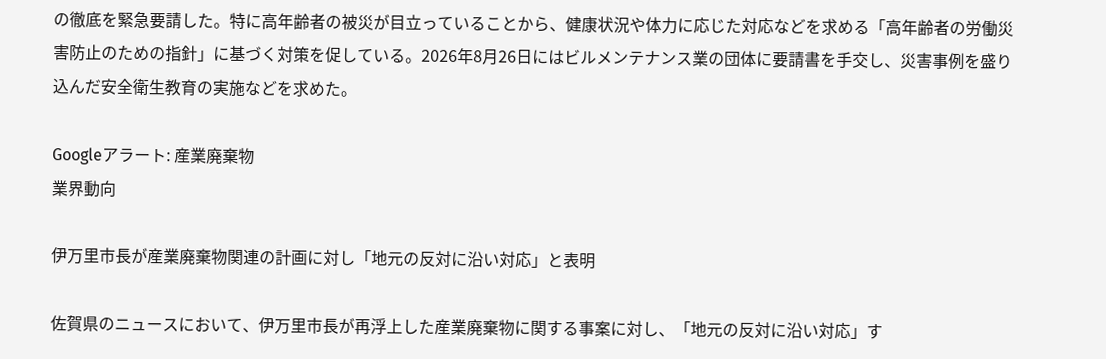の徹底を緊急要請した。特に高年齢者の被災が目立っていることから、健康状況や体力に応じた対応などを求める「高年齢者の労働災害防止のための指針」に基づく対策を促している。2026年8月26日にはビルメンテナンス業の団体に要請書を手交し、災害事例を盛り込んだ安全衛生教育の実施などを求めた。

Googleアラート: 産業廃棄物
業界動向

伊万里市長が産業廃棄物関連の計画に対し「地元の反対に沿い対応」と表明

佐賀県のニュースにおいて、伊万里市長が再浮上した産業廃棄物に関する事案に対し、「地元の反対に沿い対応」す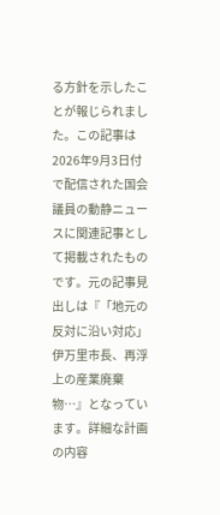る方針を示したことが報じられました。この記事は2026年9月3日付で配信された国会議員の動静ニュースに関連記事として掲載されたものです。元の記事見出しは『「地元の反対に沿い対応」 伊万里市長、再浮上の産業廃棄物…』となっています。詳細な計画の内容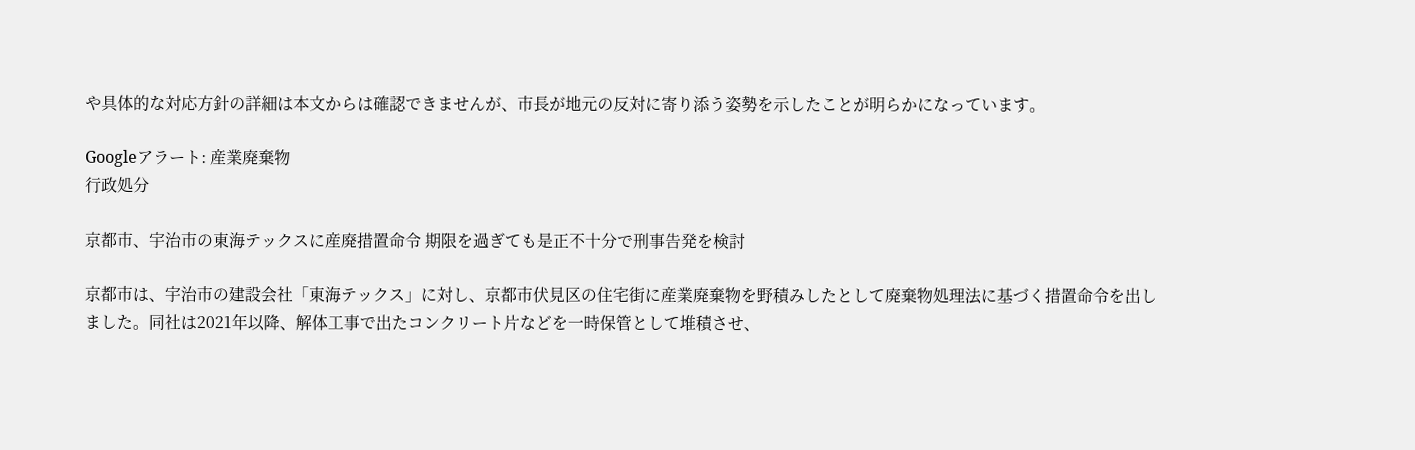や具体的な対応方針の詳細は本文からは確認できませんが、市長が地元の反対に寄り添う姿勢を示したことが明らかになっています。

Googleアラート: 産業廃棄物
行政処分

京都市、宇治市の東海テックスに産廃措置命令 期限を過ぎても是正不十分で刑事告発を検討

京都市は、宇治市の建設会社「東海テックス」に対し、京都市伏見区の住宅街に産業廃棄物を野積みしたとして廃棄物処理法に基づく措置命令を出しました。同社は2021年以降、解体工事で出たコンクリート片などを一時保管として堆積させ、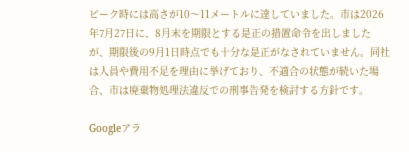ピーク時には高さが10〜11メートルに達していました。市は2026年7月27日に、8月末を期限とする是正の措置命令を出しましたが、期限後の9月1日時点でも十分な是正がなされていません。同社は人員や費用不足を理由に挙げており、不適合の状態が続いた場合、市は廃棄物処理法違反での刑事告発を検討する方針です。

Googleアラ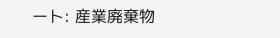ート: 産業廃棄物